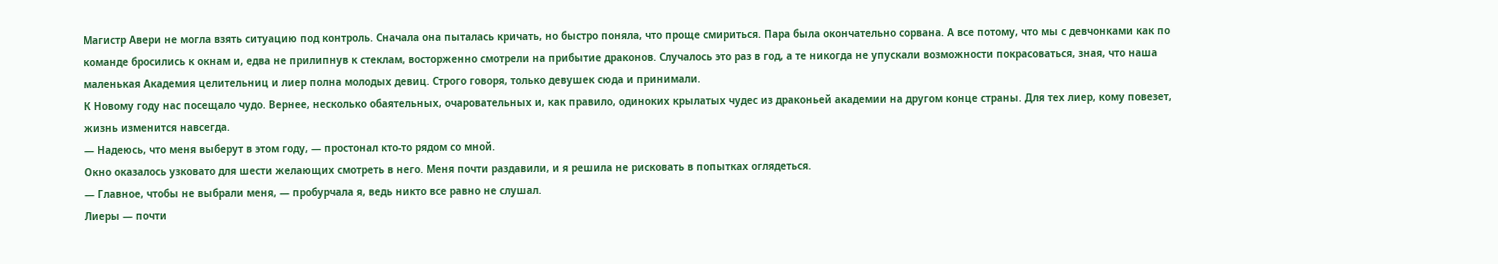Магистр Авери не могла взять ситуацию под контроль. Сначала она пыталась кричать, но быстро поняла, что проще смириться. Пара была окончательно сорвана. А все потому, что мы с девчонками как по команде бросились к окнам и, едва не прилипнув к стеклам, восторженно смотрели на прибытие драконов. Случалось это раз в год, а те никогда не упускали возможности покрасоваться, зная, что наша маленькая Академия целительниц и лиер полна молодых девиц. Строго говоря, только девушек сюда и принимали.
К Новому году нас посещало чудо. Вернее, несколько обаятельных, очаровательных и, как правило, одиноких крылатых чудес из драконьей академии на другом конце страны. Для тех лиер, кому повезет, жизнь изменится навсегда.
— Надеюсь, что меня выберут в этом году, — простонал кто-то рядом со мной.
Окно оказалось узковато для шести желающих смотреть в него. Меня почти раздавили, и я решила не рисковать в попытках оглядеться.
— Главное, чтобы не выбрали меня, — пробурчала я, ведь никто все равно не слушал.
Лиеры — почти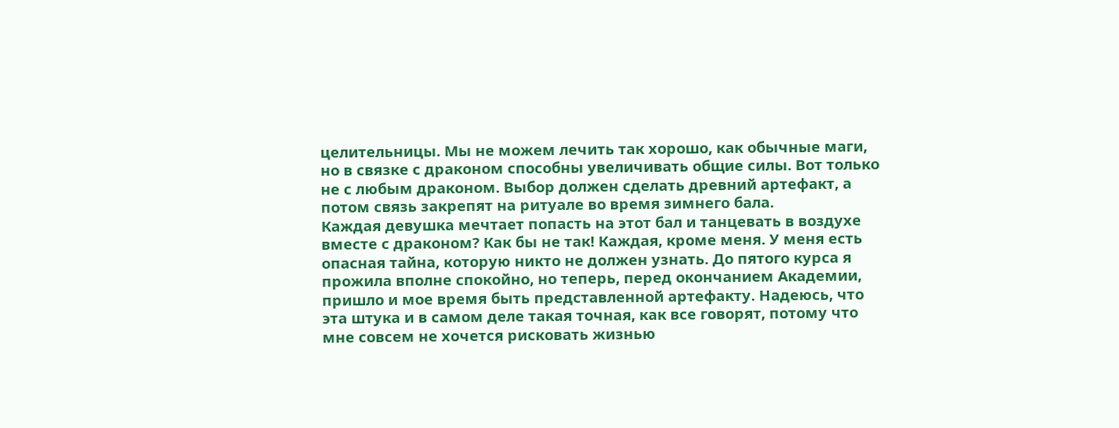целительницы. Мы не можем лечить так хорошо, как обычные маги, но в связке с драконом способны увеличивать общие силы. Вот только не с любым драконом. Выбор должен сделать древний артефакт, а потом связь закрепят на ритуале во время зимнего бала.
Каждая девушка мечтает попасть на этот бал и танцевать в воздухе вместе с драконом? Как бы не так! Каждая, кроме меня. У меня есть опасная тайна, которую никто не должен узнать. До пятого курса я прожила вполне спокойно, но теперь, перед окончанием Академии, пришло и мое время быть представленной артефакту. Надеюсь, что эта штука и в самом деле такая точная, как все говорят, потому что мне совсем не хочется рисковать жизнью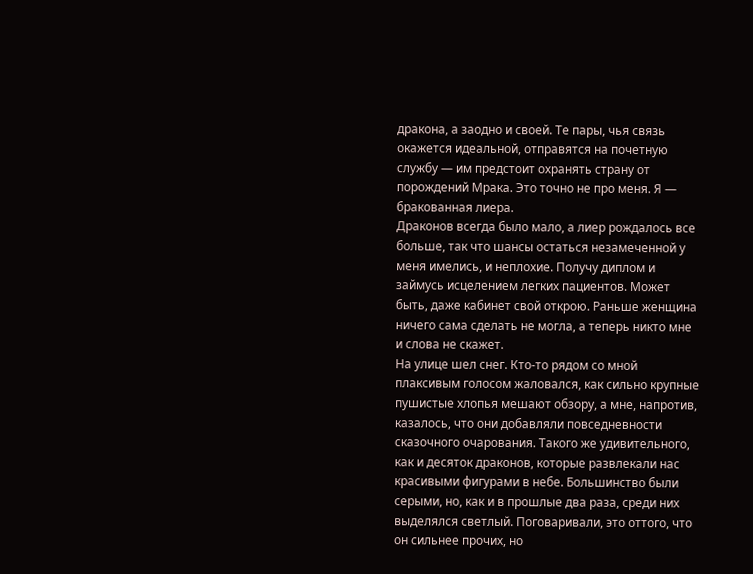дракона, а заодно и своей. Те пары, чья связь окажется идеальной, отправятся на почетную службу — им предстоит охранять страну от порождений Мрака. Это точно не про меня. Я — бракованная лиера.
Драконов всегда было мало, а лиер рождалось все больше, так что шансы остаться незамеченной у меня имелись, и неплохие. Получу диплом и займусь исцелением легких пациентов. Может быть, даже кабинет свой открою. Раньше женщина ничего сама сделать не могла, а теперь никто мне и слова не скажет.
На улице шел снег. Кто-то рядом со мной плаксивым голосом жаловался, как сильно крупные пушистые хлопья мешают обзору, а мне, напротив, казалось, что они добавляли повседневности сказочного очарования. Такого же удивительного, как и десяток драконов, которые развлекали нас красивыми фигурами в небе. Большинство были серыми, но, как и в прошлые два раза, среди них выделялся светлый. Поговаривали, это оттого, что он сильнее прочих, но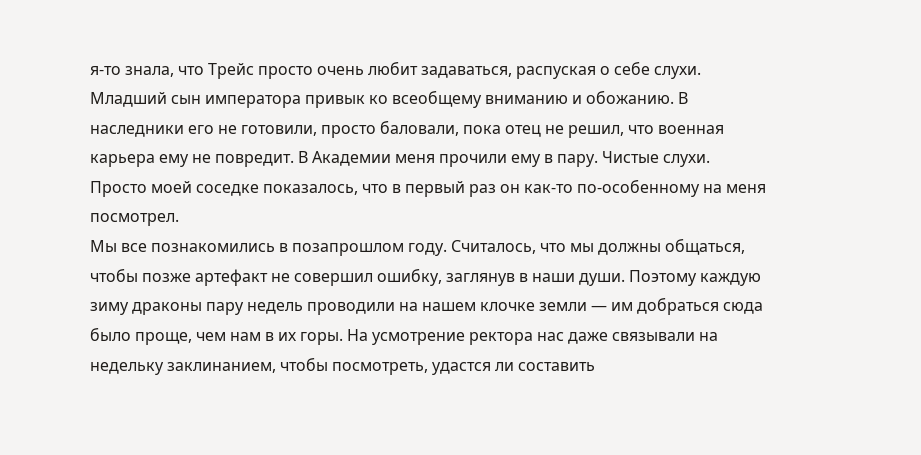я-то знала, что Трейс просто очень любит задаваться, распуская о себе слухи. Младший сын императора привык ко всеобщему вниманию и обожанию. В наследники его не готовили, просто баловали, пока отец не решил, что военная карьера ему не повредит. В Академии меня прочили ему в пару. Чистые слухи. Просто моей соседке показалось, что в первый раз он как-то по-особенному на меня посмотрел.
Мы все познакомились в позапрошлом году. Считалось, что мы должны общаться, чтобы позже артефакт не совершил ошибку, заглянув в наши души. Поэтому каждую зиму драконы пару недель проводили на нашем клочке земли — им добраться сюда было проще, чем нам в их горы. На усмотрение ректора нас даже связывали на недельку заклинанием, чтобы посмотреть, удастся ли составить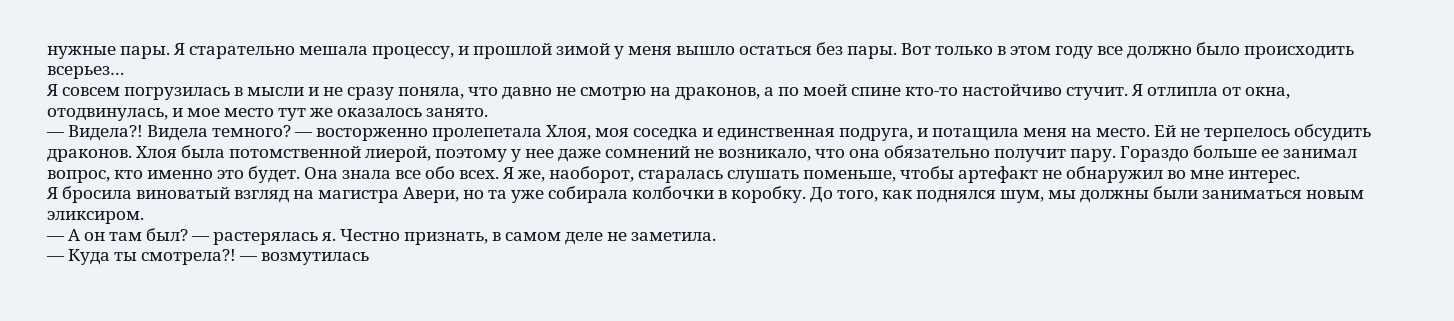нужные пары. Я старательно мешала процессу, и прошлой зимой у меня вышло остаться без пары. Вот только в этом году все должно было происходить всерьез…
Я совсем погрузилась в мысли и не сразу поняла, что давно не смотрю на драконов, а по моей спине кто-то настойчиво стучит. Я отлипла от окна, отодвинулась, и мое место тут же оказалось занято.
— Видела?! Видела темного? — восторженно пролепетала Хлоя, моя соседка и единственная подруга, и потащила меня на место. Ей не терпелось обсудить драконов. Хлоя была потомственной лиерой, поэтому у нее даже сомнений не возникало, что она обязательно получит пару. Гораздо больше ее занимал вопрос, кто именно это будет. Она знала все обо всех. Я же, наоборот, старалась слушать поменьше, чтобы артефакт не обнаружил во мне интерес.
Я бросила виноватый взгляд на магистра Авери, но та уже собирала колбочки в коробку. До того, как поднялся шум, мы должны были заниматься новым эликсиром.
— А он там был? — растерялась я. Честно признать, в самом деле не заметила.
— Куда ты смотрела?! — возмутилась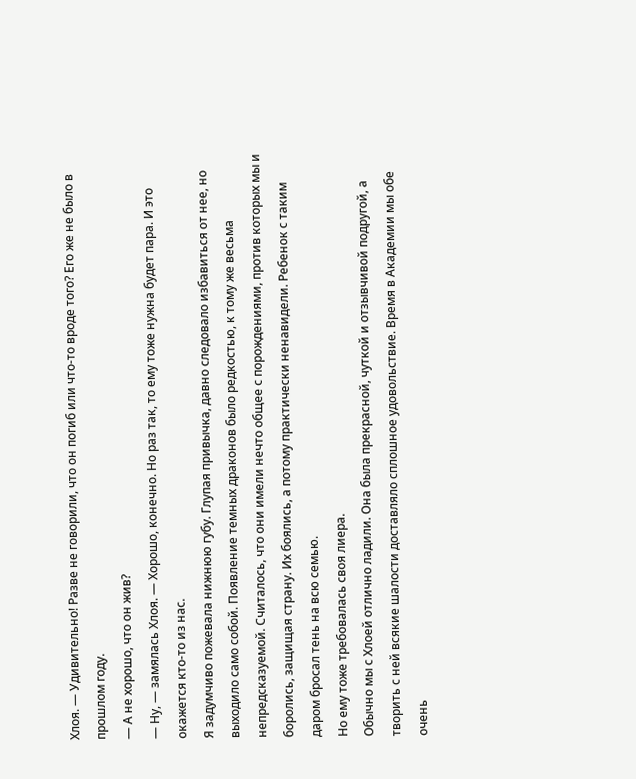Хлоя. — Удивительно! Разве не говорили, что он погиб или что-то вроде того? Его же не было в прошлом году.
— А не хорошо, что он жив?
— Ну, — замялась Хлоя. — Хорошо, конечно. Но раз так, то ему тоже нужна будет пара. И это окажется кто-то из нас.
Я задумчиво пожевала нижнюю губу. Глупая привычка, давно следовало избавиться от нее, но выходило само собой. Появление темных драконов было редкостью, к тому же весьма непредсказуемой. Считалось, что они имели нечто общее с порождениями, против которых мы и боролись, защищая страну. Их боялись, а потому практически ненавидели. Ребенок с таким даром бросал тень на всю семью.
Но ему тоже требовалась своя лиера.
Обычно мы с Хлоей отлично ладили. Она была прекрасной, чуткой и отзывчивой подругой, а творить с ней всякие шалости доставляло сплошное удовольствие. Время в Академии мы обе очень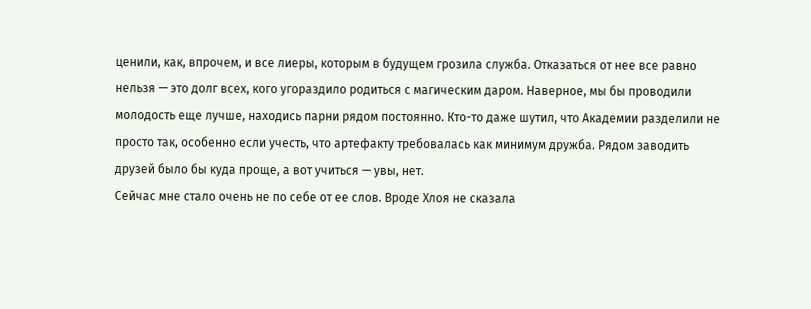ценили, как, впрочем, и все лиеры, которым в будущем грозила служба. Отказаться от нее все равно нельзя — это долг всех, кого угораздило родиться с магическим даром. Наверное, мы бы проводили молодость еще лучше, находись парни рядом постоянно. Кто-то даже шутил, что Академии разделили не просто так, особенно если учесть, что артефакту требовалась как минимум дружба. Рядом заводить друзей было бы куда проще, а вот учиться — увы, нет.
Сейчас мне стало очень не по себе от ее слов. Вроде Хлоя не сказала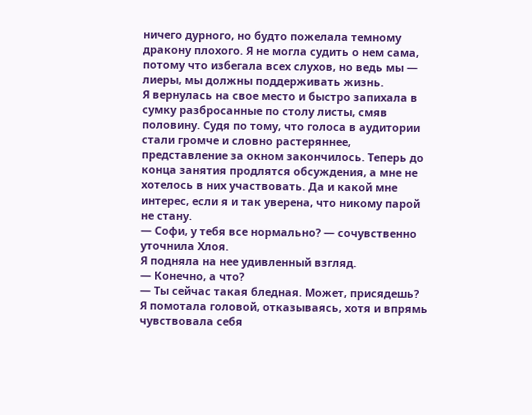ничего дурного, но будто пожелала темному дракону плохого. Я не могла судить о нем сама, потому что избегала всех слухов, но ведь мы — лиеры, мы должны поддерживать жизнь.
Я вернулась на свое место и быстро запихала в сумку разбросанные по столу листы, смяв половину. Судя по тому, что голоса в аудитории стали громче и словно растеряннее, представление за окном закончилось. Теперь до конца занятия продлятся обсуждения, а мне не хотелось в них участвовать. Да и какой мне интерес, если я и так уверена, что никому парой не стану.
— Софи, у тебя все нормально? — сочувственно уточнила Хлоя.
Я подняла на нее удивленный взгляд.
— Конечно, а что?
— Ты сейчас такая бледная. Может, присядешь?
Я помотала головой, отказываясь, хотя и впрямь чувствовала себя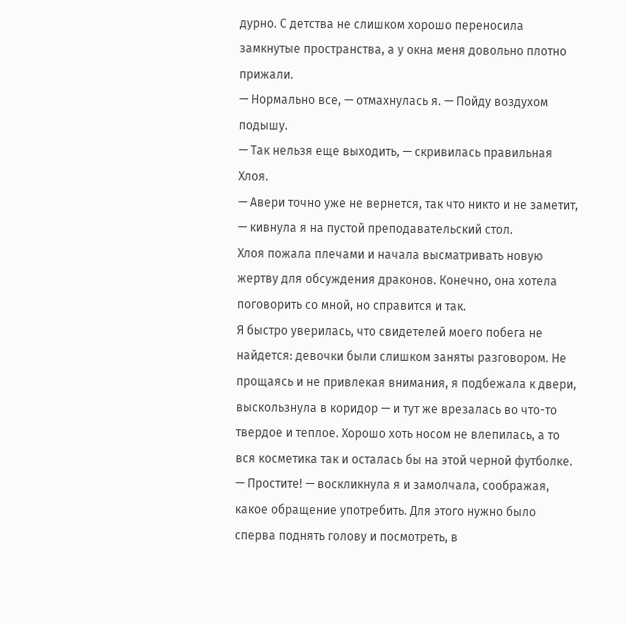дурно. С детства не слишком хорошо переносила замкнутые пространства, а у окна меня довольно плотно прижали.
— Нормально все, — отмахнулась я. — Пойду воздухом подышу.
— Так нельзя еще выходить, — скривилась правильная Хлоя.
— Авери точно уже не вернется, так что никто и не заметит, — кивнула я на пустой преподавательский стол.
Хлоя пожала плечами и начала высматривать новую жертву для обсуждения драконов. Конечно, она хотела поговорить со мной, но справится и так.
Я быстро уверилась, что свидетелей моего побега не найдется: девочки были слишком заняты разговором. Не прощаясь и не привлекая внимания, я подбежала к двери, выскользнула в коридор — и тут же врезалась во что-то твердое и теплое. Хорошо хоть носом не влепилась, а то вся косметика так и осталась бы на этой черной футболке.
— Простите! — воскликнула я и замолчала, соображая, какое обращение употребить. Для этого нужно было сперва поднять голову и посмотреть, в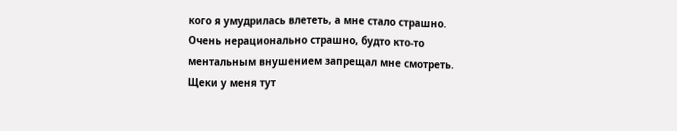кого я умудрилась влететь, а мне стало страшно. Очень нерационально страшно, будто кто-то ментальным внушением запрещал мне смотреть. Щеки у меня тут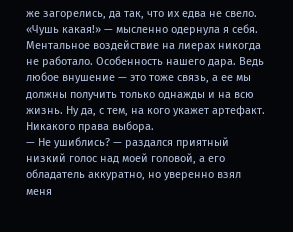же загорелись, да так, что их едва не свело.
«Чушь какая!» — мысленно одернула я себя. Ментальное воздействие на лиерах никогда не работало. Особенность нашего дара. Ведь любое внушение — это тоже связь, а ее мы должны получить только однажды и на всю жизнь. Ну да, с тем, на кого укажет артефакт. Никакого права выбора.
— Не ушиблись? — раздался приятный низкий голос над моей головой, а его обладатель аккуратно, но уверенно взял меня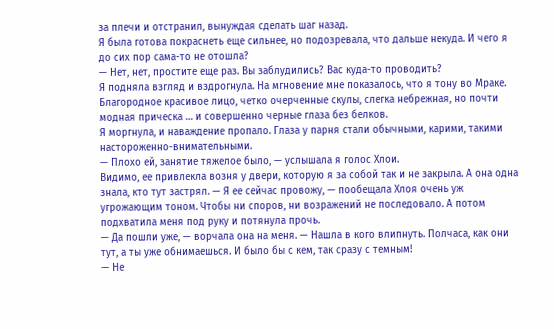за плечи и отстранил, вынуждая сделать шаг назад.
Я была готова покраснеть еще сильнее, но подозревала, что дальше некуда. И чего я до сих пор сама-то не отошла?
— Нет, нет, простите еще раз. Вы заблудились? Вас куда-то проводить?
Я подняла взгляд и вздрогнула. На мгновение мне показалось, что я тону во Мраке. Благородное красивое лицо, четко очерченные скулы, слегка небрежная, но почти модная прическа … и совершенно черные глаза без белков.
Я моргнула, и наваждение пропало. Глаза у парня стали обычными, карими, такими настороженно-внимательными.
— Плохо ей, занятие тяжелое было, — услышала я голос Хлои.
Видимо, ее привлекла возня у двери, которую я за собой так и не закрыла. А она одна знала, кто тут застрял. — Я ее сейчас провожу, — пообещала Хлоя очень уж угрожающим тоном. Чтобы ни споров, ни возражений не последовало. А потом подхватила меня под руку и потянула прочь.
— Да пошли уже, — ворчала она на меня. — Нашла в кого влипнуть. Полчаса, как они тут, а ты уже обнимаешься. И было бы с кем, так сразу с темным!
— Не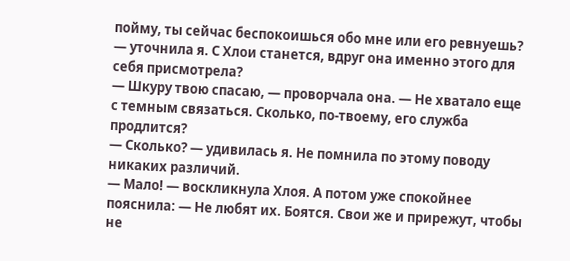пойму, ты сейчас беспокоишься обо мне или его ревнуешь? — уточнила я. С Хлои станется, вдруг она именно этого для себя присмотрела?
— Шкуру твою спасаю, — проворчала она. — Не хватало еще с темным связаться. Сколько, по-твоему, его служба продлится?
— Сколько? — удивилась я. Не помнила по этому поводу никаких различий.
— Мало! — воскликнула Хлоя. А потом уже спокойнее пояснила: — Не любят их. Боятся. Свои же и прирежут, чтобы не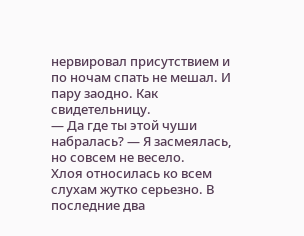нервировал присутствием и по ночам спать не мешал. И пару заодно. Как свидетельницу.
— Да где ты этой чуши набралась? — Я засмеялась, но совсем не весело.
Хлоя относилась ко всем слухам жутко серьезно. В последние два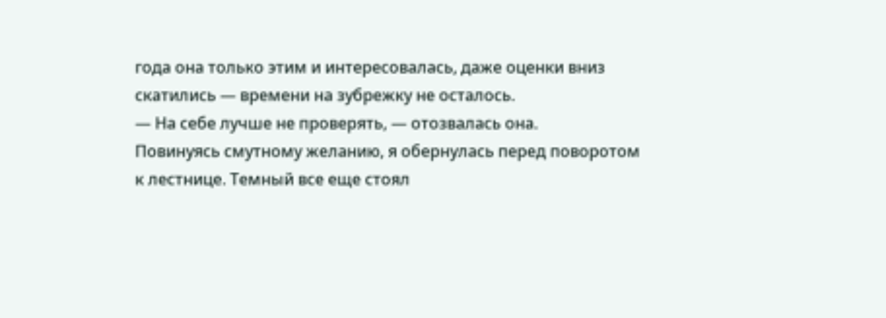года она только этим и интересовалась, даже оценки вниз скатились — времени на зубрежку не осталось.
— На себе лучше не проверять, — отозвалась она.
Повинуясь смутному желанию, я обернулась перед поворотом к лестнице. Темный все еще стоял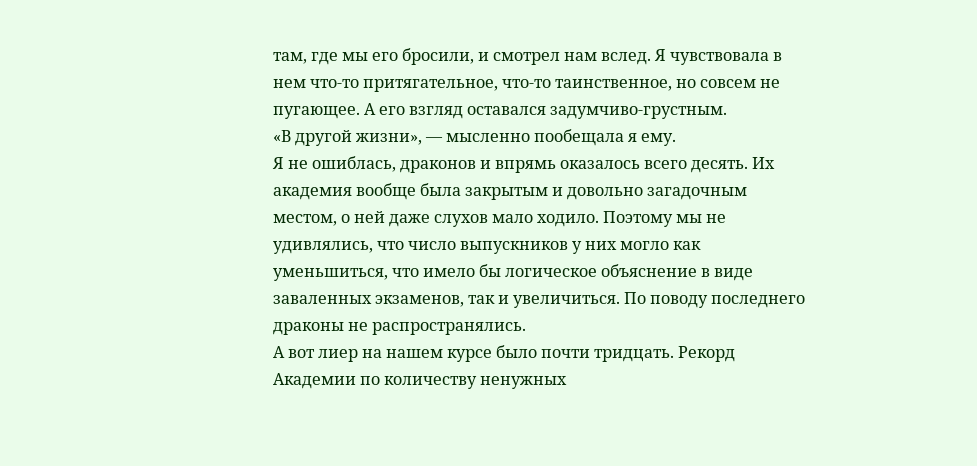там, где мы его бросили, и смотрел нам вслед. Я чувствовала в нем что-то притягательное, что-то таинственное, но совсем не пугающее. А его взгляд оставался задумчиво-грустным.
«В другой жизни», — мысленно пообещала я ему.
Я не ошиблась, драконов и впрямь оказалось всего десять. Их академия вообще была закрытым и довольно загадочным местом, о ней даже слухов мало ходило. Поэтому мы не удивлялись, что число выпускников у них могло как уменьшиться, что имело бы логическое объяснение в виде заваленных экзаменов, так и увеличиться. По поводу последнего драконы не распространялись.
А вот лиер на нашем курсе было почти тридцать. Рекорд Академии по количеству ненужных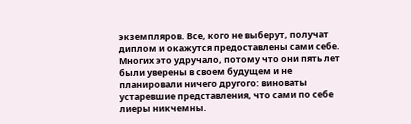экземпляров. Все, кого не выберут, получат диплом и окажутся предоставлены сами себе. Многих это удручало, потому что они пять лет были уверены в своем будущем и не планировали ничего другого: виноваты устаревшие представления, что сами по себе лиеры никчемны.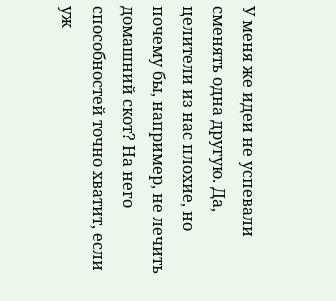У меня же идеи не успевали сменять одна другую. Да, целители из нас плохие, но почему бы, например, не лечить домашний скот? На него способностей точно хватит, если уж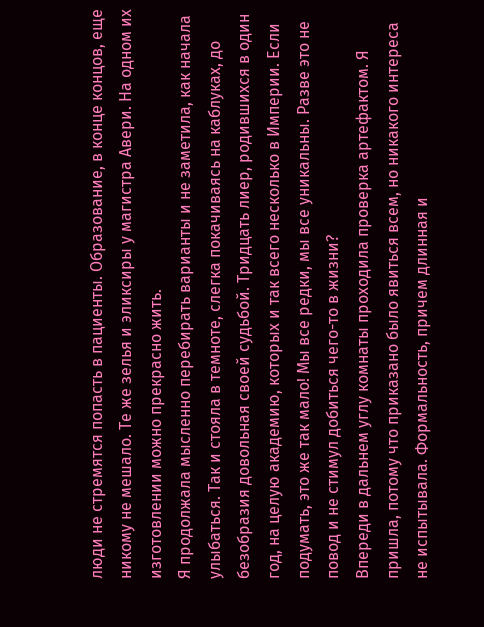люди не стремятся попасть в пациенты. Образование, в конце концов, еще никому не мешало. Те же зелья и эликсиры у магистра Авери. На одном их изготовлении можно прекрасно жить.
Я продолжала мысленно перебирать варианты и не заметила, как начала улыбаться. Так и стояла в темноте, слегка покачиваясь на каблуках, до безобразия довольная своей судьбой. Тридцать лиер, родившихся в один год, на целую академию, которых и так всего несколько в Империи. Если подумать, это же так мало! Мы все редки, мы все уникальны. Разве это не повод и не стимул добиться чего-то в жизни?
Впереди в дальнем углу комнаты проходила проверка артефактом. Я пришла, потому что приказано было явиться всем, но никакого интереса не испытывала. Формальность, причем длинная и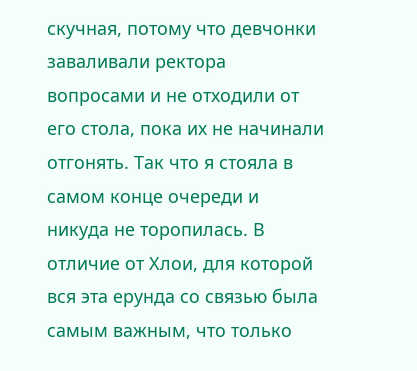скучная, потому что девчонки заваливали ректора вопросами и не отходили от его стола, пока их не начинали отгонять. Так что я стояла в самом конце очереди и никуда не торопилась. В отличие от Хлои, для которой вся эта ерунда со связью была самым важным, что только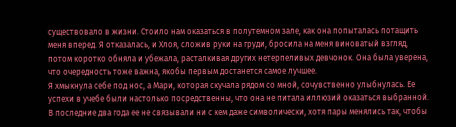существовало в жизни. Стоило нам оказаться в полутемном зале, как она попыталась потащить меня вперед. Я отказалась, и Хлоя, сложив руки на груди, бросила на меня виноватый взгляд, потом коротко обняла и убежала, расталкивая других нетерпеливых девчонок. Она была уверена, что очередность тоже важна, якобы первым достанется самое лучшее.
Я хмыкнула себе под нос, а Мари, которая скучала рядом со мной, сочувственно улыбнулась. Ее успехи в учебе были настолько посредственны, что она не питала иллюзий оказаться выбранной. В последние два года ее не связывали ни с кем даже символически, хотя пары менялись так, чтобы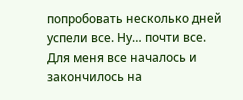попробовать несколько дней успели все. Ну… почти все.
Для меня все началось и закончилось на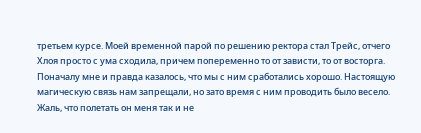третьем курсе. Моей временной парой по решению ректора стал Трейс, отчего Хлоя просто с ума сходила, причем попеременно то от зависти, то от восторга. Поначалу мне и правда казалось, что мы с ним сработались хорошо. Настоящую магическую связь нам запрещали, но зато время с ним проводить было весело. Жаль, что полетать он меня так и не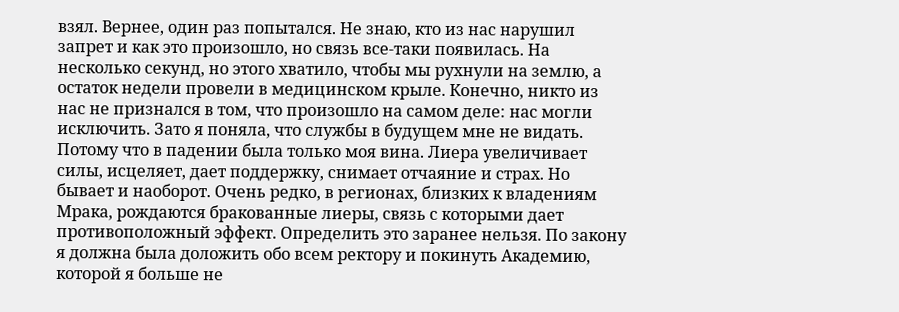взял. Вернее, один раз попытался. Не знаю, кто из нас нарушил запрет и как это произошло, но связь все-таки появилась. На несколько секунд, но этого хватило, чтобы мы рухнули на землю, а остаток недели провели в медицинском крыле. Конечно, никто из нас не признался в том, что произошло на самом деле: нас могли исключить. Зато я поняла, что службы в будущем мне не видать. Потому что в падении была только моя вина. Лиера увеличивает силы, исцеляет, дает поддержку, снимает отчаяние и страх. Но бывает и наоборот. Очень редко, в регионах, близких к владениям Мрака, рождаются бракованные лиеры, связь с которыми дает противоположный эффект. Определить это заранее нельзя. По закону я должна была доложить обо всем ректору и покинуть Академию, которой я больше не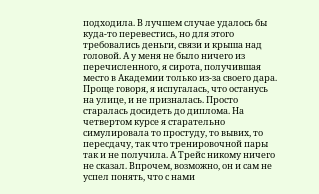подходила. В лучшем случае удалось бы куда-то перевестись, но для этого требовались деньги, связи и крыша над головой. А у меня не было ничего из перечисленного, я сирота, получившая место в Академии только из-за своего дара. Проще говоря, я испугалась, что останусь на улице, и не призналась. Просто старалась досидеть до диплома. На четвертом курсе я старательно симулировала то простуду, то вывих, то пересдачу, так что тренировочной пары так и не получила. А Трейс никому ничего не сказал. Впрочем, возможно, он и сам не успел понять, что с нами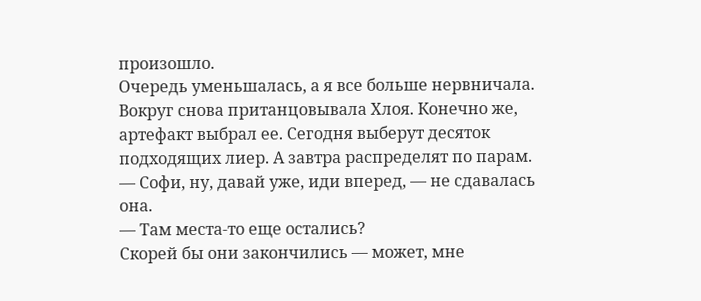произошло.
Очередь уменьшалась, а я все больше нервничала. Вокруг снова пританцовывала Хлоя. Конечно же, артефакт выбрал ее. Сегодня выберут десяток подходящих лиер. А завтра распределят по парам.
— Софи, ну, давай уже, иди вперед, — не сдавалась она.
— Там места-то еще остались?
Скорей бы они закончились — может, мне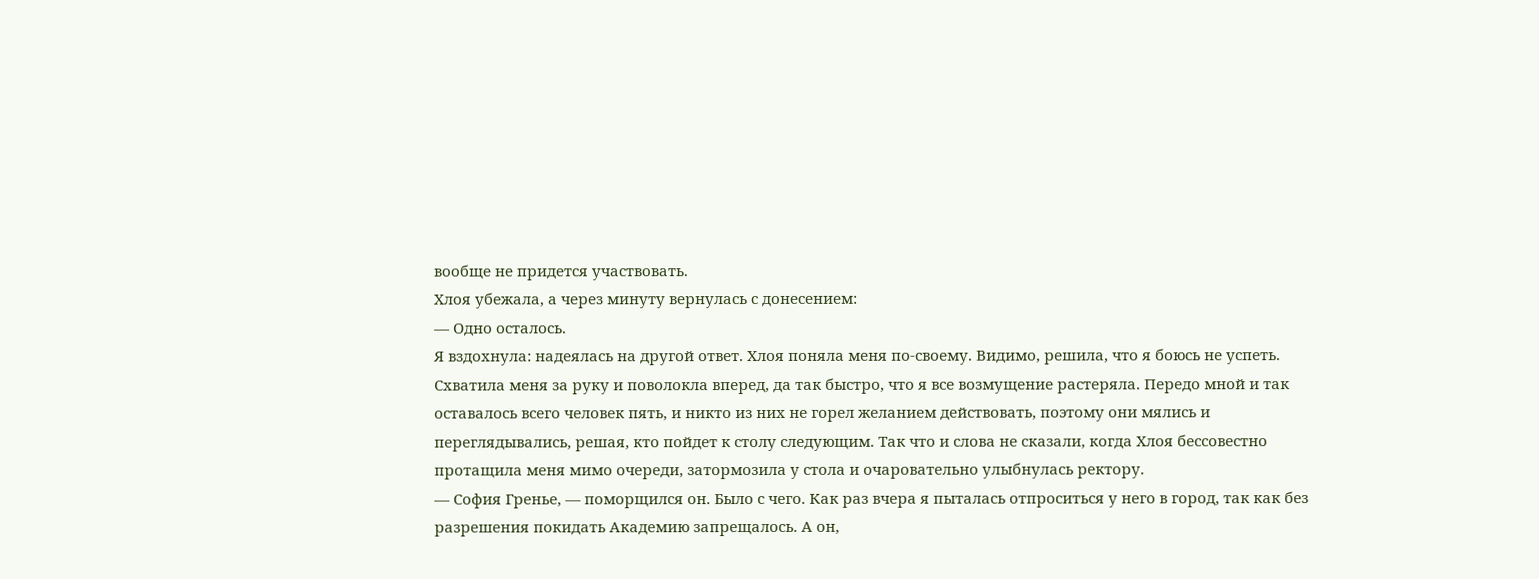вообще не придется участвовать.
Хлоя убежала, а через минуту вернулась с донесением:
— Одно осталось.
Я вздохнула: надеялась на другой ответ. Хлоя поняла меня по-своему. Видимо, решила, что я боюсь не успеть. Схватила меня за руку и поволокла вперед, да так быстро, что я все возмущение растеряла. Передо мной и так оставалось всего человек пять, и никто из них не горел желанием действовать, поэтому они мялись и переглядывались, решая, кто пойдет к столу следующим. Так что и слова не сказали, когда Хлоя бессовестно протащила меня мимо очереди, затормозила у стола и очаровательно улыбнулась ректору.
— София Гренье, — поморщился он. Было с чего. Как раз вчера я пыталась отпроситься у него в город, так как без разрешения покидать Академию запрещалось. А он,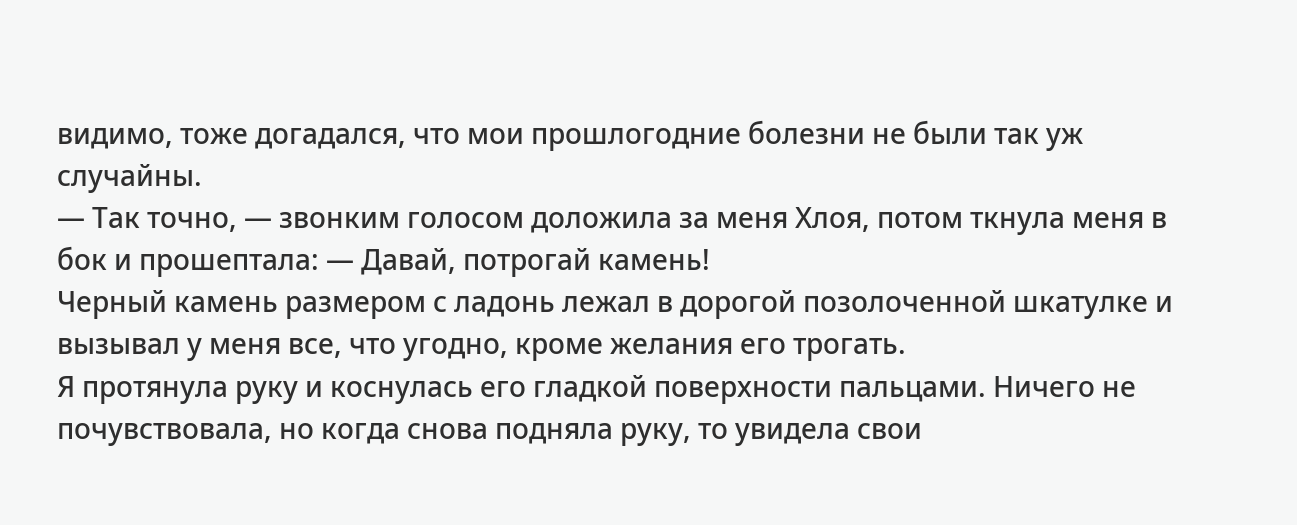видимо, тоже догадался, что мои прошлогодние болезни не были так уж случайны.
— Так точно, — звонким голосом доложила за меня Хлоя, потом ткнула меня в бок и прошептала: — Давай, потрогай камень!
Черный камень размером с ладонь лежал в дорогой позолоченной шкатулке и вызывал у меня все, что угодно, кроме желания его трогать.
Я протянула руку и коснулась его гладкой поверхности пальцами. Ничего не почувствовала, но когда снова подняла руку, то увидела свои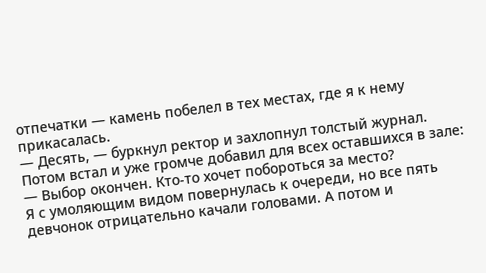отпечатки — камень побелел в тех местах, где я к нему прикасалась.
— Десять, — буркнул ректор и захлопнул толстый журнал. Потом встал и уже громче добавил для всех оставшихся в зале: — Выбор окончен. Кто-то хочет побороться за место?
Я с умоляющим видом повернулась к очереди, но все пять девчонок отрицательно качали головами. А потом и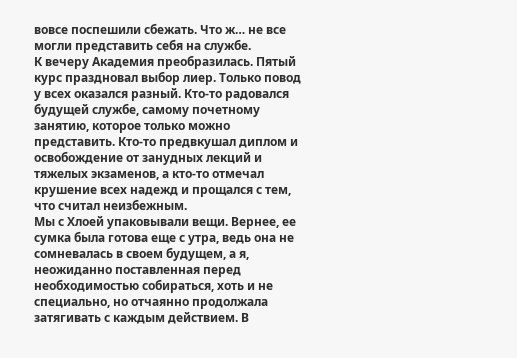вовсе поспешили сбежать. Что ж… не все могли представить себя на службе.
К вечеру Академия преобразилась. Пятый курс праздновал выбор лиер. Только повод у всех оказался разный. Кто-то радовался будущей службе, самому почетному занятию, которое только можно представить. Кто-то предвкушал диплом и освобождение от занудных лекций и тяжелых экзаменов, а кто-то отмечал крушение всех надежд и прощался с тем, что считал неизбежным.
Мы с Хлоей упаковывали вещи. Вернее, ее сумка была готова еще с утра, ведь она не сомневалась в своем будущем, а я, неожиданно поставленная перед необходимостью собираться, хоть и не специально, но отчаянно продолжала затягивать с каждым действием. В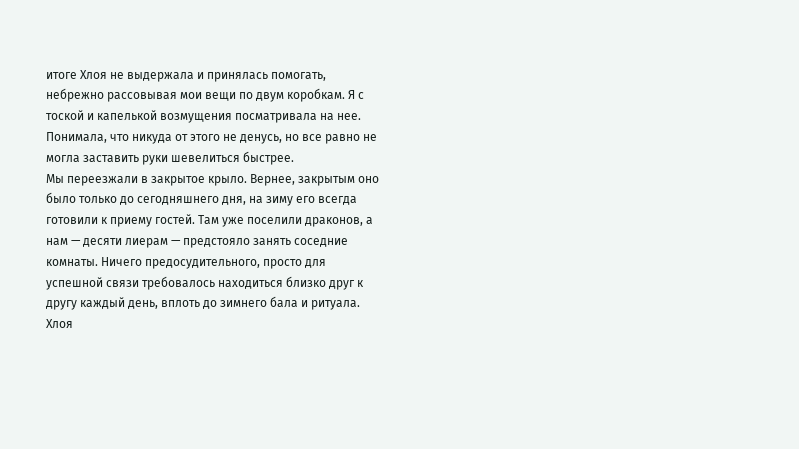итоге Хлоя не выдержала и принялась помогать, небрежно рассовывая мои вещи по двум коробкам. Я с тоской и капелькой возмущения посматривала на нее. Понимала, что никуда от этого не денусь, но все равно не могла заставить руки шевелиться быстрее.
Мы переезжали в закрытое крыло. Вернее, закрытым оно было только до сегодняшнего дня, на зиму его всегда готовили к приему гостей. Там уже поселили драконов, а нам — десяти лиерам — предстояло занять соседние комнаты. Ничего предосудительного, просто для успешной связи требовалось находиться близко друг к другу каждый день, вплоть до зимнего бала и ритуала. Хлоя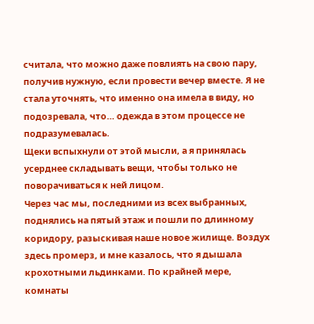считала, что можно даже повлиять на свою пару, получив нужную, если провести вечер вместе. Я не стала уточнять, что именно она имела в виду, но подозревала, что… одежда в этом процессе не подразумевалась.
Щеки вспыхнули от этой мысли, а я принялась усерднее складывать вещи, чтобы только не поворачиваться к ней лицом.
Через час мы, последними из всех выбранных, поднялись на пятый этаж и пошли по длинному коридору, разыскивая наше новое жилище. Воздух здесь промерз, и мне казалось, что я дышала крохотными льдинками. По крайней мере, комнаты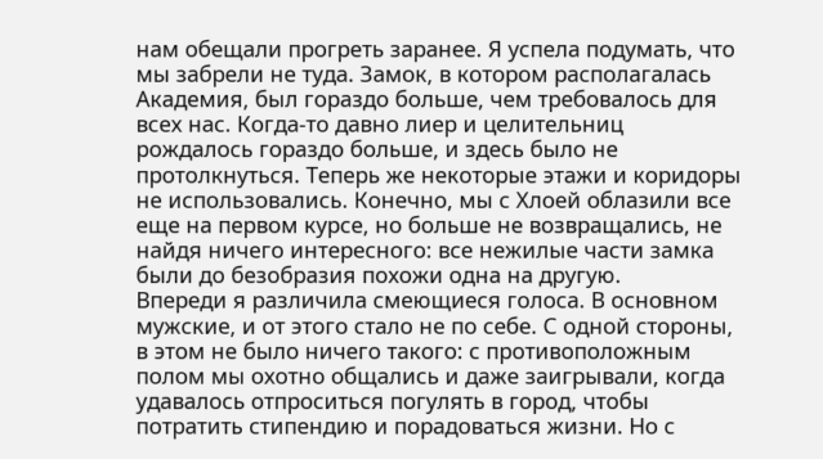нам обещали прогреть заранее. Я успела подумать, что мы забрели не туда. Замок, в котором располагалась Академия, был гораздо больше, чем требовалось для всех нас. Когда-то давно лиер и целительниц рождалось гораздо больше, и здесь было не протолкнуться. Теперь же некоторые этажи и коридоры не использовались. Конечно, мы с Хлоей облазили все еще на первом курсе, но больше не возвращались, не найдя ничего интересного: все нежилые части замка были до безобразия похожи одна на другую.
Впереди я различила смеющиеся голоса. В основном мужские, и от этого стало не по себе. С одной стороны, в этом не было ничего такого: с противоположным полом мы охотно общались и даже заигрывали, когда удавалось отпроситься погулять в город, чтобы потратить стипендию и порадоваться жизни. Но с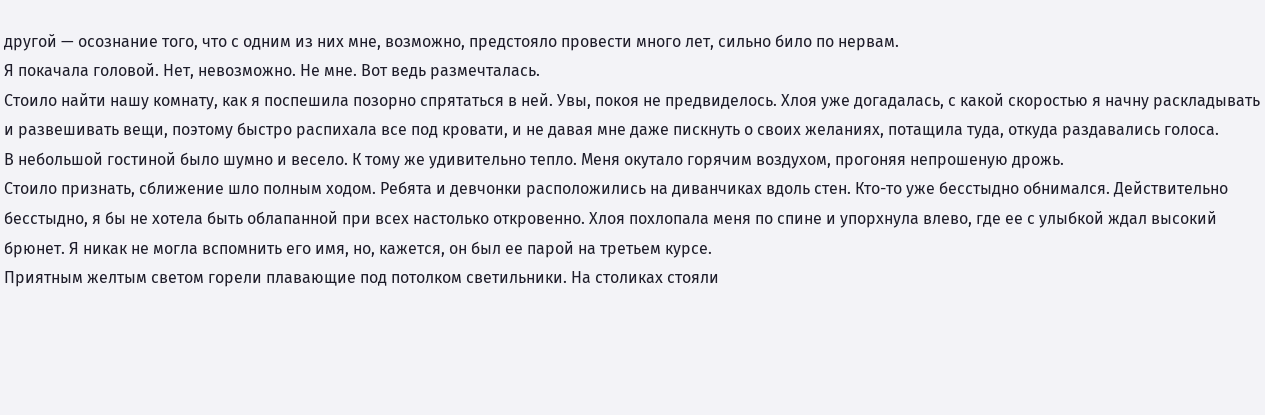другой — осознание того, что с одним из них мне, возможно, предстояло провести много лет, сильно било по нервам.
Я покачала головой. Нет, невозможно. Не мне. Вот ведь размечталась.
Стоило найти нашу комнату, как я поспешила позорно спрятаться в ней. Увы, покоя не предвиделось. Хлоя уже догадалась, с какой скоростью я начну раскладывать и развешивать вещи, поэтому быстро распихала все под кровати, и не давая мне даже пискнуть о своих желаниях, потащила туда, откуда раздавались голоса.
В небольшой гостиной было шумно и весело. К тому же удивительно тепло. Меня окутало горячим воздухом, прогоняя непрошеную дрожь.
Стоило признать, сближение шло полным ходом. Ребята и девчонки расположились на диванчиках вдоль стен. Кто-то уже бесстыдно обнимался. Действительно бесстыдно, я бы не хотела быть облапанной при всех настолько откровенно. Хлоя похлопала меня по спине и упорхнула влево, где ее с улыбкой ждал высокий брюнет. Я никак не могла вспомнить его имя, но, кажется, он был ее парой на третьем курсе.
Приятным желтым светом горели плавающие под потолком светильники. На столиках стояли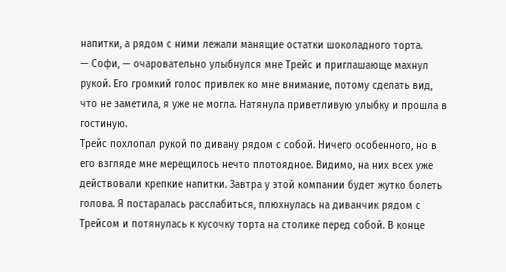напитки, а рядом с ними лежали манящие остатки шоколадного торта.
— Софи, — очаровательно улыбнулся мне Трейс и приглашающе махнул рукой. Его громкий голос привлек ко мне внимание, потому сделать вид, что не заметила, я уже не могла. Натянула приветливую улыбку и прошла в гостиную.
Трейс похлопал рукой по дивану рядом с собой. Ничего особенного, но в его взгляде мне мерещилось нечто плотоядное. Видимо, на них всех уже действовали крепкие напитки. Завтра у этой компании будет жутко болеть голова. Я постаралась расслабиться, плюхнулась на диванчик рядом с Трейсом и потянулась к кусочку торта на столике перед собой. В конце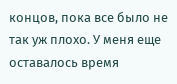концов, пока все было не так уж плохо. У меня еще оставалось время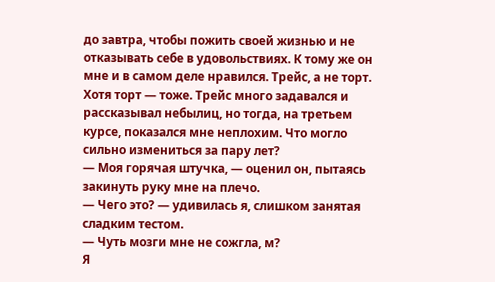до завтра, чтобы пожить своей жизнью и не отказывать себе в удовольствиях. К тому же он мне и в самом деле нравился. Трейс, а не торт. Хотя торт — тоже. Трейс много задавался и рассказывал небылиц, но тогда, на третьем курсе, показался мне неплохим. Что могло сильно измениться за пару лет?
— Моя горячая штучка, — оценил он, пытаясь закинуть руку мне на плечо.
— Чего это? — удивилась я, слишком занятая сладким тестом.
— Чуть мозги мне не сожгла, м?
Я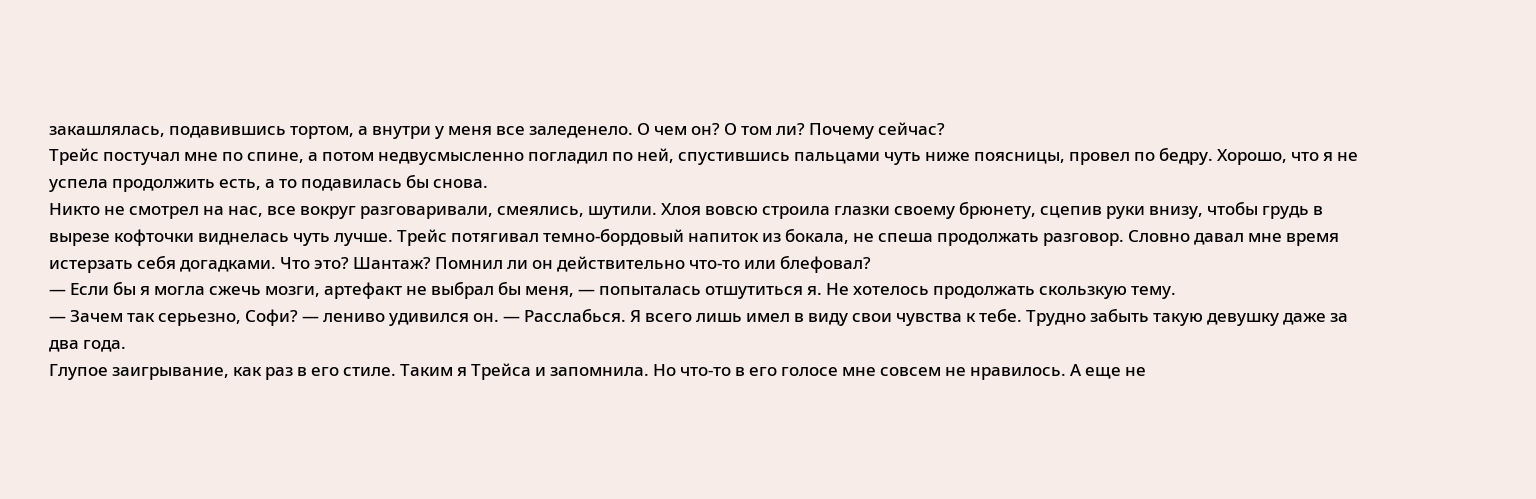закашлялась, подавившись тортом, а внутри у меня все заледенело. О чем он? О том ли? Почему сейчас?
Трейс постучал мне по спине, а потом недвусмысленно погладил по ней, спустившись пальцами чуть ниже поясницы, провел по бедру. Хорошо, что я не успела продолжить есть, а то подавилась бы снова.
Никто не смотрел на нас, все вокруг разговаривали, смеялись, шутили. Хлоя вовсю строила глазки своему брюнету, сцепив руки внизу, чтобы грудь в вырезе кофточки виднелась чуть лучше. Трейс потягивал темно-бордовый напиток из бокала, не спеша продолжать разговор. Словно давал мне время истерзать себя догадками. Что это? Шантаж? Помнил ли он действительно что-то или блефовал?
— Если бы я могла сжечь мозги, артефакт не выбрал бы меня, — попыталась отшутиться я. Не хотелось продолжать скользкую тему.
— Зачем так серьезно, Софи? — лениво удивился он. — Расслабься. Я всего лишь имел в виду свои чувства к тебе. Трудно забыть такую девушку даже за два года.
Глупое заигрывание, как раз в его стиле. Таким я Трейса и запомнила. Но что-то в его голосе мне совсем не нравилось. А еще не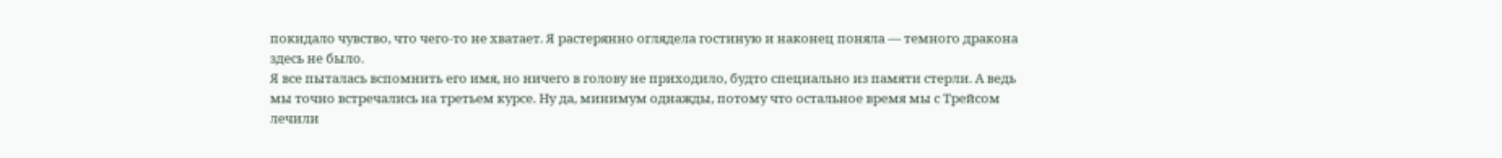покидало чувство, что чего-то не хватает. Я растерянно оглядела гостиную и наконец поняла — темного дракона здесь не было.
Я все пыталась вспомнить его имя, но ничего в голову не приходило, будто специально из памяти стерли. А ведь мы точно встречались на третьем курсе. Ну да, минимум однажды, потому что остальное время мы с Трейсом лечили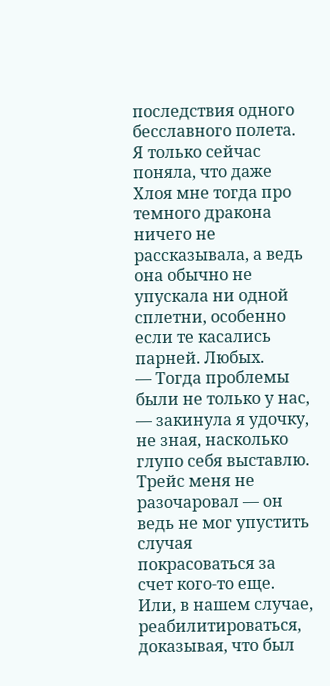последствия одного бесславного полета. Я только сейчас поняла, что даже Хлоя мне тогда про темного дракона ничего не рассказывала, а ведь она обычно не упускала ни одной сплетни, особенно если те касались парней. Любых.
— Тогда проблемы были не только у нас, — закинула я удочку, не зная, насколько глупо себя выставлю.
Трейс меня не разочаровал — он ведь не мог упустить случая покрасоваться за счет кого-то еще. Или, в нашем случае, реабилитироваться, доказывая, что был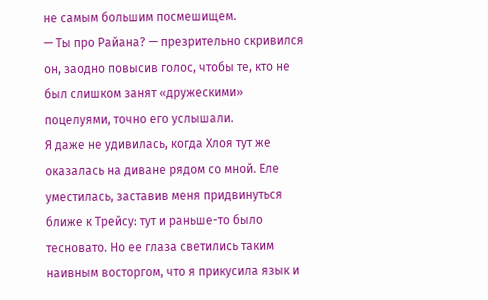не самым большим посмешищем.
— Ты про Райана? — презрительно скривился он, заодно повысив голос, чтобы те, кто не был слишком занят «дружескими» поцелуями, точно его услышали.
Я даже не удивилась, когда Хлоя тут же оказалась на диване рядом со мной. Еле уместилась, заставив меня придвинуться ближе к Трейсу: тут и раньше-то было тесновато. Но ее глаза светились таким наивным восторгом, что я прикусила язык и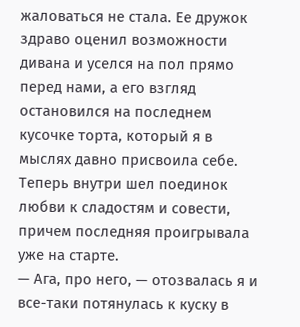жаловаться не стала. Ее дружок здраво оценил возможности дивана и уселся на пол прямо перед нами, а его взгляд остановился на последнем кусочке торта, который я в мыслях давно присвоила себе. Теперь внутри шел поединок любви к сладостям и совести, причем последняя проигрывала уже на старте.
— Ага, про него, — отозвалась я и все-таки потянулась к куску в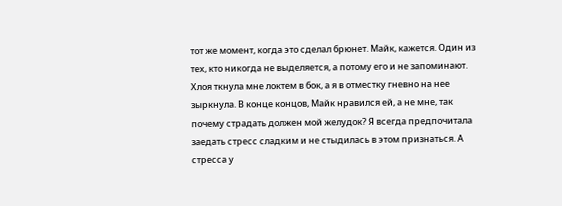тот же момент, когда это сделал брюнет. Майк, кажется. Один из тех, кто никогда не выделяется, а потому его и не запоминают.
Хлоя ткнула мне локтем в бок, а я в отместку гневно на нее зыркнула. В конце концов, Майк нравился ей, а не мне, так почему страдать должен мой желудок? Я всегда предпочитала заедать стресс сладким и не стыдилась в этом признаться. А стресса у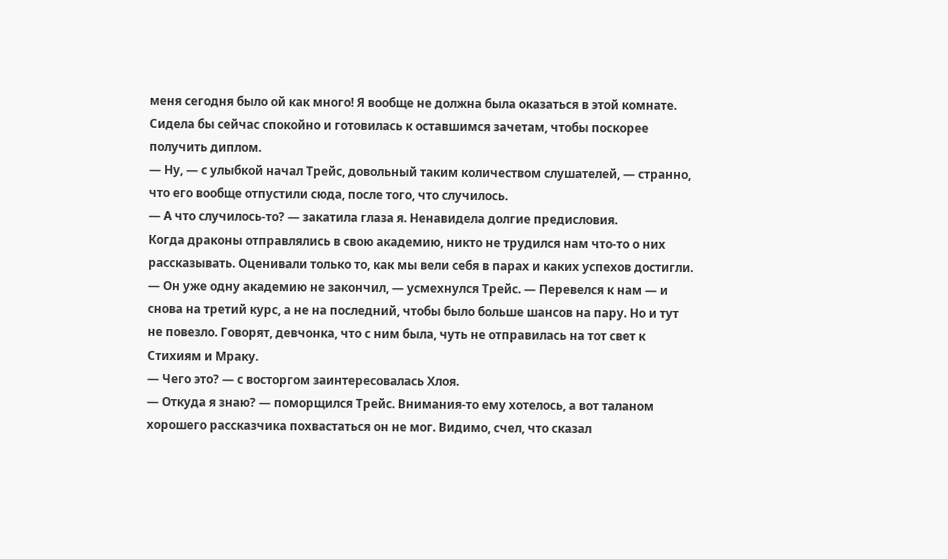меня сегодня было ой как много! Я вообще не должна была оказаться в этой комнате. Сидела бы сейчас спокойно и готовилась к оставшимся зачетам, чтобы поскорее получить диплом.
— Ну, — с улыбкой начал Трейс, довольный таким количеством слушателей, — странно, что его вообще отпустили сюда, после того, что случилось.
— А что случилось-то? — закатила глаза я. Ненавидела долгие предисловия.
Когда драконы отправлялись в свою академию, никто не трудился нам что-то о них рассказывать. Оценивали только то, как мы вели себя в парах и каких успехов достигли.
— Он уже одну академию не закончил, — усмехнулся Трейс. — Перевелся к нам — и снова на третий курс, а не на последний, чтобы было больше шансов на пару. Но и тут не повезло. Говорят, девчонка, что с ним была, чуть не отправилась на тот свет к Стихиям и Мраку.
— Чего это? — с восторгом заинтересовалась Хлоя.
— Откуда я знаю? — поморщился Трейс. Внимания-то ему хотелось, а вот таланом хорошего рассказчика похвастаться он не мог. Видимо, счел, что сказал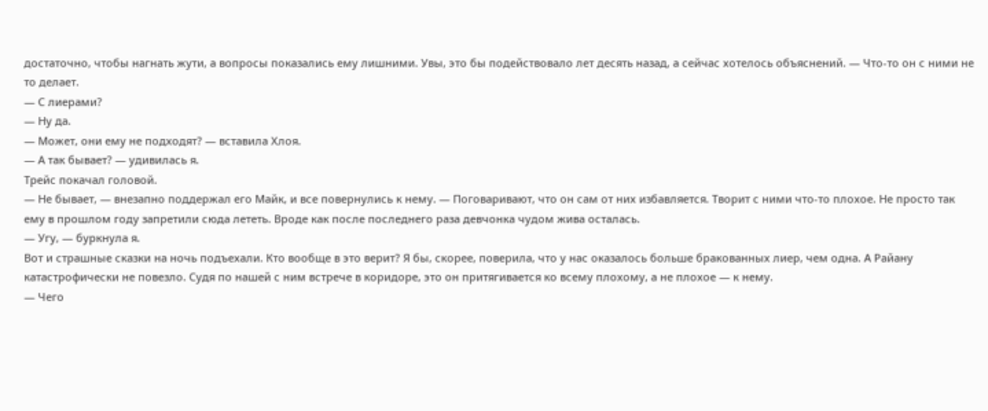достаточно, чтобы нагнать жути, а вопросы показались ему лишними. Увы, это бы подействовало лет десять назад, а сейчас хотелось объяснений. — Что-то он с ними не то делает.
— С лиерами?
— Ну да.
— Может, они ему не подходят? — вставила Хлоя.
— А так бывает? — удивилась я.
Трейс покачал головой.
— Не бывает, — внезапно поддержал его Майк, и все повернулись к нему. — Поговаривают, что он сам от них избавляется. Творит с ними что-то плохое. Не просто так ему в прошлом году запретили сюда лететь. Вроде как после последнего раза девчонка чудом жива осталась.
— Угу, — буркнула я.
Вот и страшные сказки на ночь подъехали. Кто вообще в это верит? Я бы, скорее, поверила, что у нас оказалось больше бракованных лиер, чем одна. А Райану катастрофически не повезло. Судя по нашей с ним встрече в коридоре, это он притягивается ко всему плохому, а не плохое — к нему.
— Чего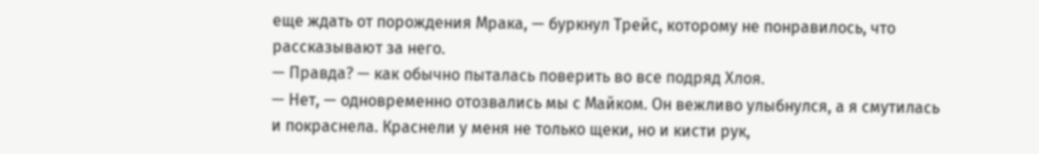еще ждать от порождения Мрака, — буркнул Трейс, которому не понравилось, что рассказывают за него.
— Правда? — как обычно пыталась поверить во все подряд Хлоя.
— Нет, — одновременно отозвались мы с Майком. Он вежливо улыбнулся, а я смутилась и покраснела. Краснели у меня не только щеки, но и кисти рук,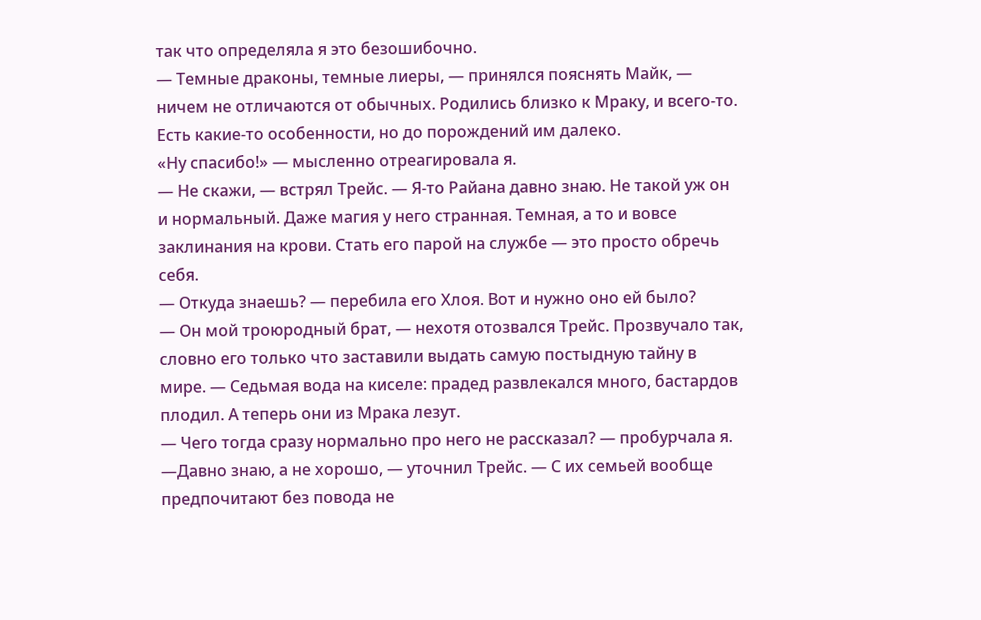так что определяла я это безошибочно.
— Темные драконы, темные лиеры, — принялся пояснять Майк, — ничем не отличаются от обычных. Родились близко к Мраку, и всего-то. Есть какие-то особенности, но до порождений им далеко.
«Ну спасибо!» — мысленно отреагировала я.
— Не скажи, — встрял Трейс. — Я-то Райана давно знаю. Не такой уж он и нормальный. Даже магия у него странная. Темная, а то и вовсе заклинания на крови. Стать его парой на службе — это просто обречь себя.
— Откуда знаешь? — перебила его Хлоя. Вот и нужно оно ей было?
— Он мой троюродный брат, — нехотя отозвался Трейс. Прозвучало так, словно его только что заставили выдать самую постыдную тайну в мире. — Седьмая вода на киселе: прадед развлекался много, бастардов плодил. А теперь они из Мрака лезут.
— Чего тогда сразу нормально про него не рассказал? — пробурчала я.
—Давно знаю, а не хорошо, — уточнил Трейс. — С их семьей вообще предпочитают без повода не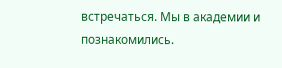встречаться. Мы в академии и познакомились.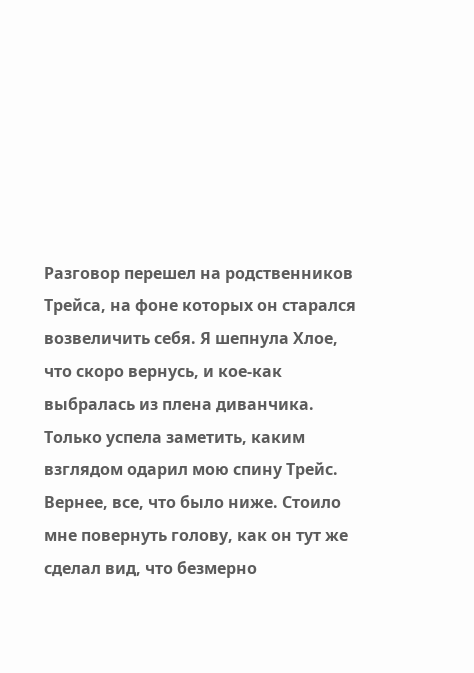Разговор перешел на родственников Трейса, на фоне которых он старался возвеличить себя. Я шепнула Хлое, что скоро вернусь, и кое-как выбралась из плена диванчика. Только успела заметить, каким взглядом одарил мою спину Трейс. Вернее, все, что было ниже. Стоило мне повернуть голову, как он тут же сделал вид, что безмерно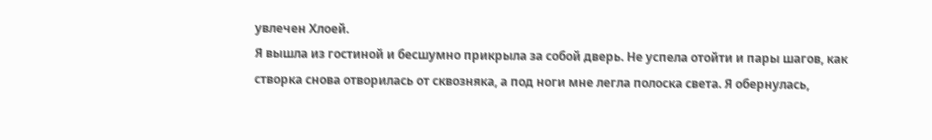увлечен Хлоей.
Я вышла из гостиной и бесшумно прикрыла за собой дверь. Не успела отойти и пары шагов, как створка снова отворилась от сквозняка, а под ноги мне легла полоска света. Я обернулась,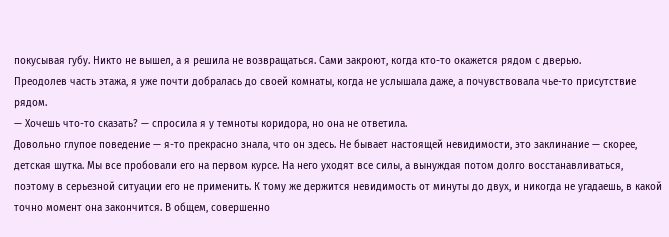покусывая губу. Никто не вышел, а я решила не возвращаться. Сами закроют, когда кто-то окажется рядом с дверью.
Преодолев часть этажа, я уже почти добралась до своей комнаты, когда не услышала даже, а почувствовала чье-то присутствие рядом.
— Хочешь что-то сказать? — спросила я у темноты коридора, но она не ответила.
Довольно глупое поведение — я-то прекрасно знала, что он здесь. Не бывает настоящей невидимости, это заклинание — скорее, детская шутка. Мы все пробовали его на первом курсе. На него уходят все силы, а вынуждая потом долго восстанавливаться, поэтому в серьезной ситуации его не применить. К тому же держится невидимость от минуты до двух, и никогда не угадаешь, в какой точно момент она закончится. В общем, совершенно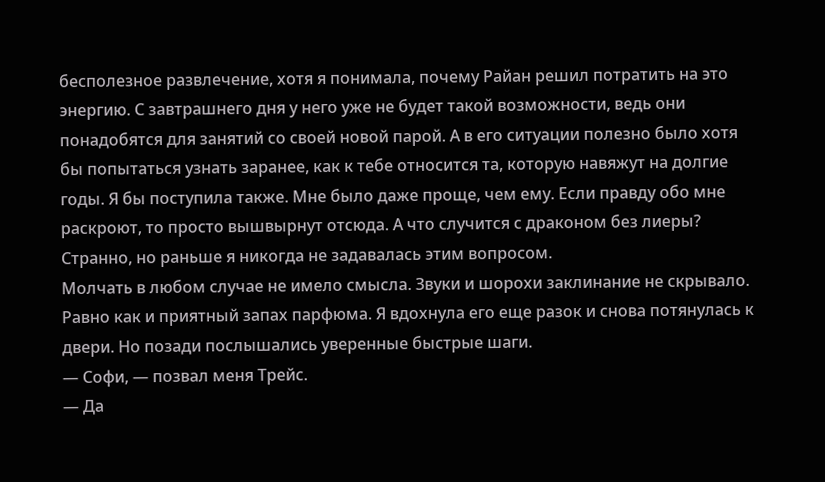бесполезное развлечение, хотя я понимала, почему Райан решил потратить на это энергию. С завтрашнего дня у него уже не будет такой возможности, ведь они понадобятся для занятий со своей новой парой. А в его ситуации полезно было хотя бы попытаться узнать заранее, как к тебе относится та, которую навяжут на долгие годы. Я бы поступила также. Мне было даже проще, чем ему. Если правду обо мне раскроют, то просто вышвырнут отсюда. А что случится с драконом без лиеры? Странно, но раньше я никогда не задавалась этим вопросом.
Молчать в любом случае не имело смысла. Звуки и шорохи заклинание не скрывало. Равно как и приятный запах парфюма. Я вдохнула его еще разок и снова потянулась к двери. Но позади послышались уверенные быстрые шаги.
— Софи, — позвал меня Трейс.
— Да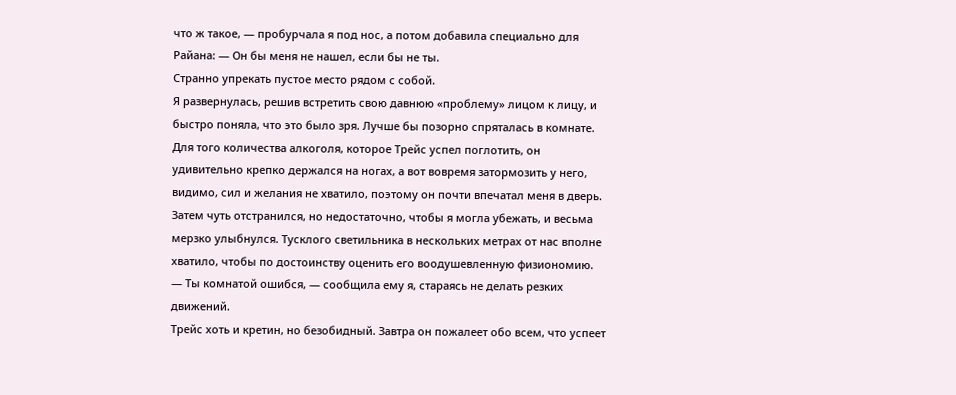что ж такое, — пробурчала я под нос, а потом добавила специально для Райана: — Он бы меня не нашел, если бы не ты.
Странно упрекать пустое место рядом с собой.
Я развернулась, решив встретить свою давнюю «проблему» лицом к лицу, и быстро поняла, что это было зря. Лучше бы позорно спряталась в комнате. Для того количества алкоголя, которое Трейс успел поглотить, он удивительно крепко держался на ногах, а вот вовремя затормозить у него, видимо, сил и желания не хватило, поэтому он почти впечатал меня в дверь. Затем чуть отстранился, но недостаточно, чтобы я могла убежать, и весьма мерзко улыбнулся. Тусклого светильника в нескольких метрах от нас вполне хватило, чтобы по достоинству оценить его воодушевленную физиономию.
— Ты комнатой ошибся, — сообщила ему я, стараясь не делать резких движений.
Трейс хоть и кретин, но безобидный. Завтра он пожалеет обо всем, что успеет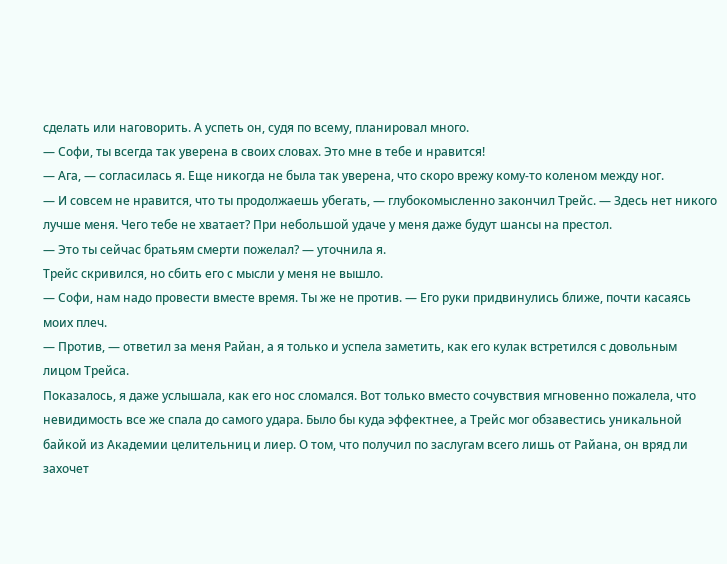сделать или наговорить. А успеть он, судя по всему, планировал много.
— Софи, ты всегда так уверена в своих словах. Это мне в тебе и нравится!
— Ага, — согласилась я. Еще никогда не была так уверена, что скоро врежу кому-то коленом между ног.
— И совсем не нравится, что ты продолжаешь убегать, — глубокомысленно закончил Трейс. — Здесь нет никого лучше меня. Чего тебе не хватает? При небольшой удаче у меня даже будут шансы на престол.
— Это ты сейчас братьям смерти пожелал? — уточнила я.
Трейс скривился, но сбить его с мысли у меня не вышло.
— Софи, нам надо провести вместе время. Ты же не против. — Его руки придвинулись ближе, почти касаясь моих плеч.
— Против, — ответил за меня Райан, а я только и успела заметить, как его кулак встретился с довольным лицом Трейса.
Показалось, я даже услышала, как его нос сломался. Вот только вместо сочувствия мгновенно пожалела, что невидимость все же спала до самого удара. Было бы куда эффектнее, а Трейс мог обзавестись уникальной байкой из Академии целительниц и лиер. О том, что получил по заслугам всего лишь от Райана, он вряд ли захочет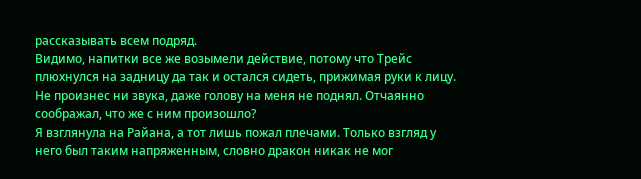рассказывать всем подряд.
Видимо, напитки все же возымели действие, потому что Трейс плюхнулся на задницу да так и остался сидеть, прижимая руки к лицу. Не произнес ни звука, даже голову на меня не поднял. Отчаянно соображал, что же с ним произошло?
Я взглянула на Райана, а тот лишь пожал плечами. Только взгляд у него был таким напряженным, словно дракон никак не мог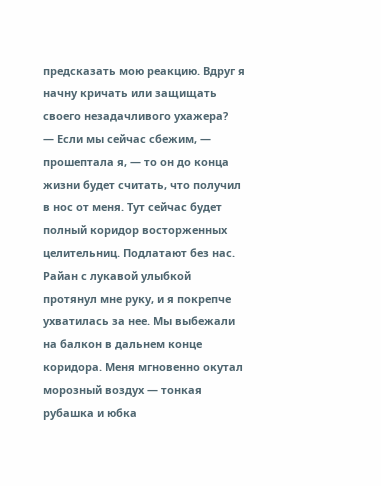предсказать мою реакцию. Вдруг я начну кричать или защищать своего незадачливого ухажера?
— Если мы сейчас сбежим, — прошептала я, — то он до конца жизни будет считать, что получил в нос от меня. Тут сейчас будет полный коридор восторженных целительниц. Подлатают без нас.
Райан с лукавой улыбкой протянул мне руку, и я покрепче ухватилась за нее. Мы выбежали на балкон в дальнем конце коридора. Меня мгновенно окутал морозный воздух — тонкая рубашка и юбка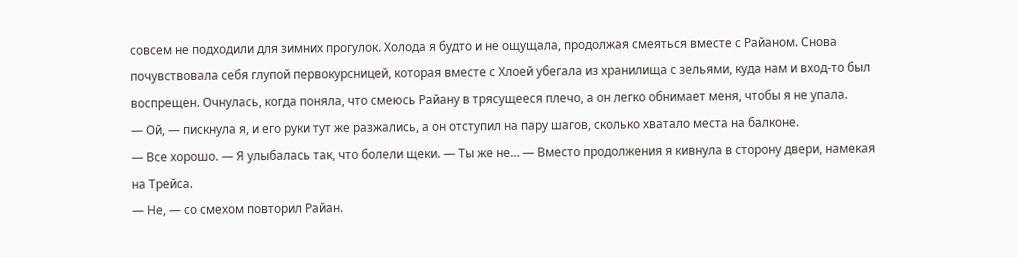совсем не подходили для зимних прогулок. Холода я будто и не ощущала, продолжая смеяться вместе с Райаном. Снова почувствовала себя глупой первокурсницей, которая вместе с Хлоей убегала из хранилища с зельями, куда нам и вход-то был воспрещен. Очнулась, когда поняла, что смеюсь Райану в трясущееся плечо, а он легко обнимает меня, чтобы я не упала.
— Ой, — пискнула я, и его руки тут же разжались, а он отступил на пару шагов, сколько хватало места на балконе.
— Все хорошо. — Я улыбалась так, что болели щеки. — Ты же не… — Вместо продолжения я кивнула в сторону двери, намекая на Трейса.
— Не, — со смехом повторил Райан.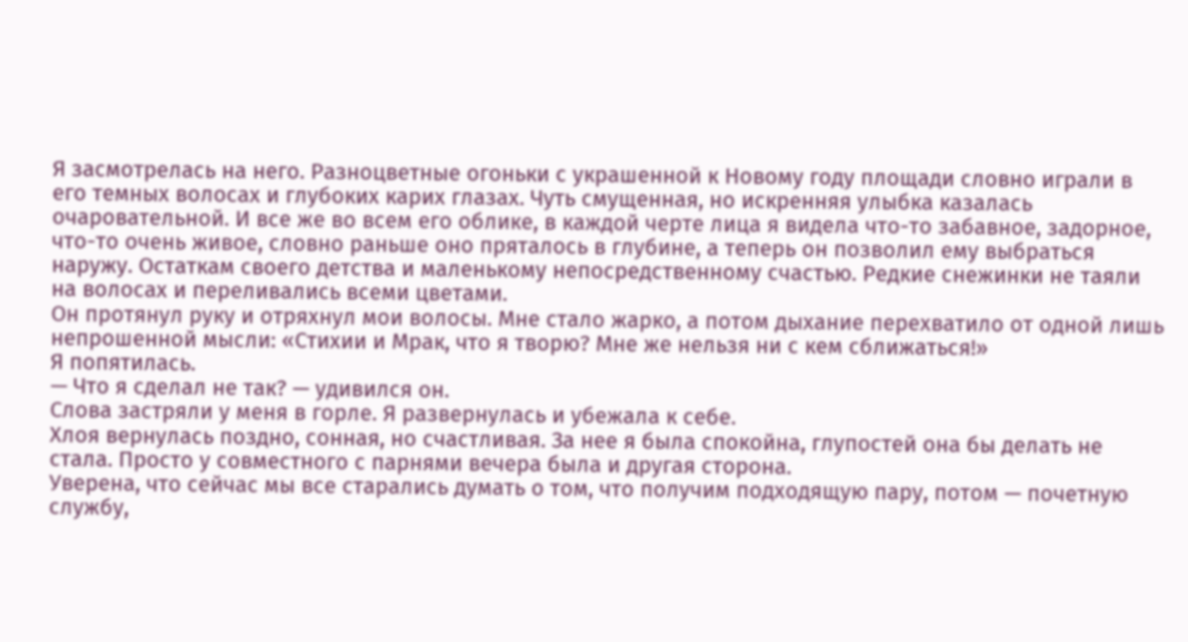Я засмотрелась на него. Разноцветные огоньки с украшенной к Новому году площади словно играли в его темных волосах и глубоких карих глазах. Чуть смущенная, но искренняя улыбка казалась очаровательной. И все же во всем его облике, в каждой черте лица я видела что-то забавное, задорное, что-то очень живое, словно раньше оно пряталось в глубине, а теперь он позволил ему выбраться наружу. Остаткам своего детства и маленькому непосредственному счастью. Редкие снежинки не таяли на волосах и переливались всеми цветами.
Он протянул руку и отряхнул мои волосы. Мне стало жарко, а потом дыхание перехватило от одной лишь непрошенной мысли: «Стихии и Мрак, что я творю? Мне же нельзя ни с кем сближаться!»
Я попятилась.
— Что я сделал не так? — удивился он.
Слова застряли у меня в горле. Я развернулась и убежала к себе.
Хлоя вернулась поздно, сонная, но счастливая. За нее я была спокойна, глупостей она бы делать не стала. Просто у совместного с парнями вечера была и другая сторона.
Уверена, что сейчас мы все старались думать о том, что получим подходящую пару, потом — почетную службу,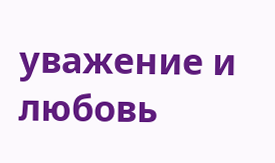уважение и любовь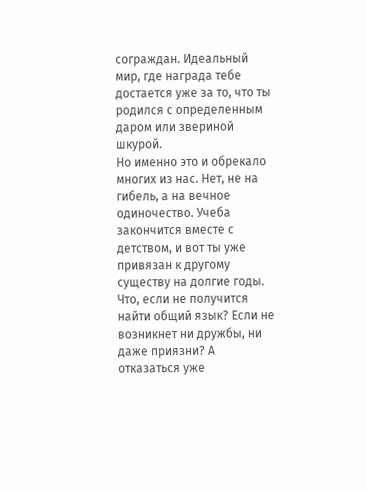сограждан. Идеальный мир, где награда тебе достается уже за то, что ты родился с определенным даром или звериной шкурой.
Но именно это и обрекало многих из нас. Нет, не на гибель, а на вечное одиночество. Учеба закончится вместе с детством, и вот ты уже привязан к другому существу на долгие годы. Что, если не получится найти общий язык? Если не возникнет ни дружбы, ни даже приязни? А отказаться уже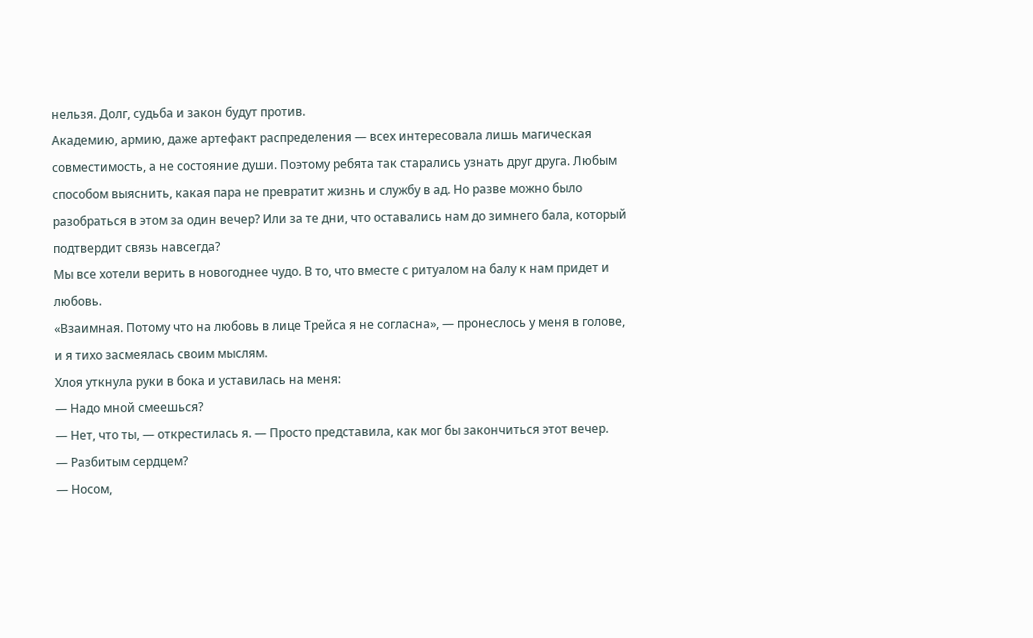нельзя. Долг, судьба и закон будут против.
Академию, армию, даже артефакт распределения — всех интересовала лишь магическая совместимость, а не состояние души. Поэтому ребята так старались узнать друг друга. Любым способом выяснить, какая пара не превратит жизнь и службу в ад. Но разве можно было разобраться в этом за один вечер? Или за те дни, что оставались нам до зимнего бала, который подтвердит связь навсегда?
Мы все хотели верить в новогоднее чудо. В то, что вместе с ритуалом на балу к нам придет и любовь.
«Взаимная. Потому что на любовь в лице Трейса я не согласна», — пронеслось у меня в голове, и я тихо засмеялась своим мыслям.
Хлоя уткнула руки в бока и уставилась на меня:
— Надо мной смеешься?
— Нет, что ты, — открестилась я. — Просто представила, как мог бы закончиться этот вечер.
— Разбитым сердцем?
— Носом,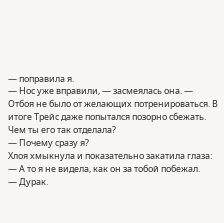— поправила я.
— Нос уже вправили, — засмеялась она. — Отбоя не было от желающих потренироваться. В итоге Трейс даже попытался позорно сбежать. Чем ты его так отделала?
— Почему сразу я?
Хлоя хмыкнула и показательно закатила глаза:
— А то я не видела, как он за тобой побежал.
— Дурак.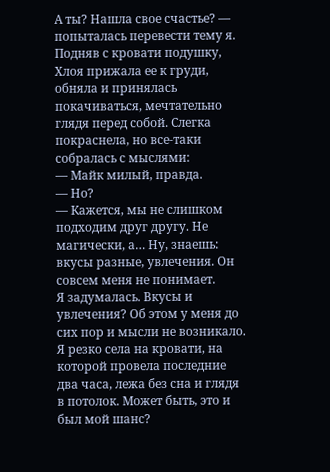А ты? Нашла свое счастье? — попыталась перевести тему я.
Подняв с кровати подушку, Хлоя прижала ее к груди, обняла и принялась покачиваться, мечтательно глядя перед собой. Слегка покраснела, но все-таки собралась с мыслями:
— Майк милый, правда.
— Но?
— Кажется, мы не слишком подходим друг другу. Не магически, а… Ну, знаешь: вкусы разные, увлечения. Он совсем меня не понимает.
Я задумалась. Вкусы и увлечения? Об этом у меня до сих пор и мысли не возникало. Я резко села на кровати, на которой провела последние два часа, лежа без сна и глядя в потолок. Может быть, это и был мой шанс?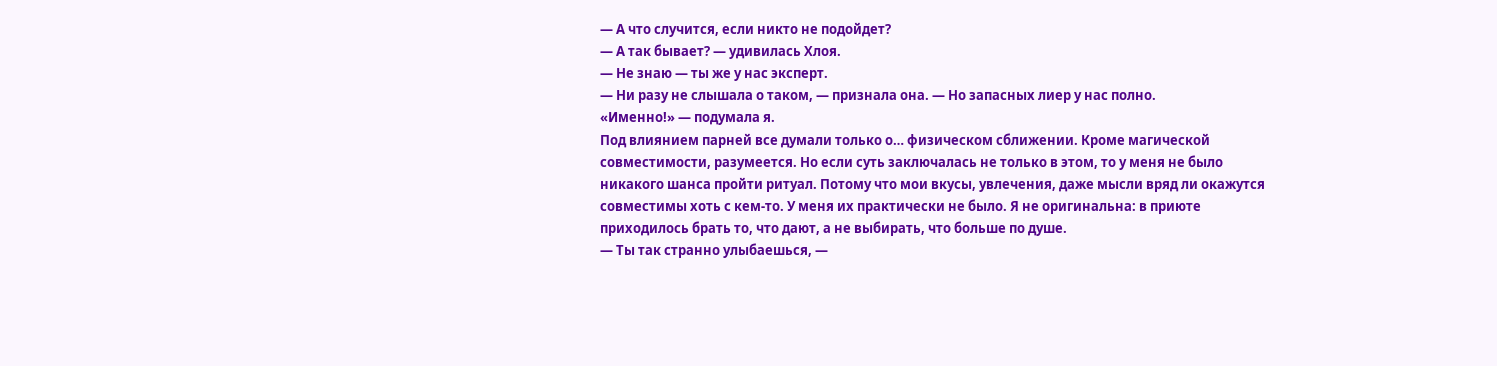— А что случится, если никто не подойдет?
— А так бывает? — удивилась Хлоя.
— Не знаю — ты же у нас эксперт.
— Ни разу не слышала о таком, — признала она. — Но запасных лиер у нас полно.
«Именно!» — подумала я.
Под влиянием парней все думали только о… физическом сближении. Кроме магической совместимости, разумеется. Но если суть заключалась не только в этом, то у меня не было никакого шанса пройти ритуал. Потому что мои вкусы, увлечения, даже мысли вряд ли окажутся совместимы хоть с кем-то. У меня их практически не было. Я не оригинальна: в приюте приходилось брать то, что дают, а не выбирать, что больше по душе.
— Ты так странно улыбаешься, —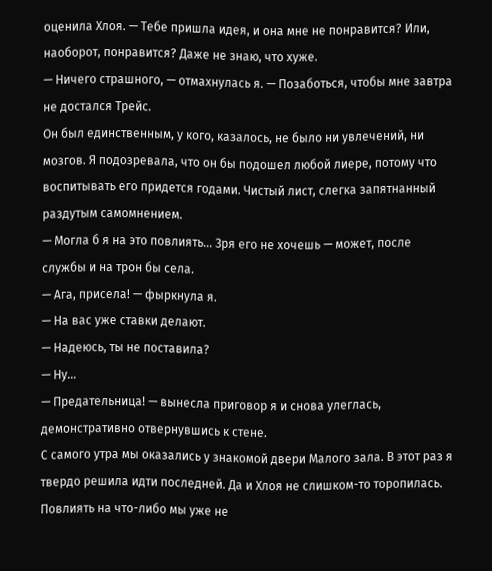оценила Хлоя. — Тебе пришла идея, и она мне не понравится? Или, наоборот, понравится? Даже не знаю, что хуже.
— Ничего страшного, — отмахнулась я. — Позаботься, чтобы мне завтра не достался Трейс.
Он был единственным, у кого, казалось, не было ни увлечений, ни мозгов. Я подозревала, что он бы подошел любой лиере, потому что воспитывать его придется годами. Чистый лист, слегка запятнанный раздутым самомнением.
— Могла б я на это повлиять… Зря его не хочешь — может, после службы и на трон бы села.
— Ага, присела! — фыркнула я.
— На вас уже ставки делают.
— Надеюсь, ты не поставила?
— Ну…
— Предательница! — вынесла приговор я и снова улеглась, демонстративно отвернувшись к стене.
С самого утра мы оказались у знакомой двери Малого зала. В этот раз я твердо решила идти последней. Да и Хлоя не слишком-то торопилась. Повлиять на что-либо мы уже не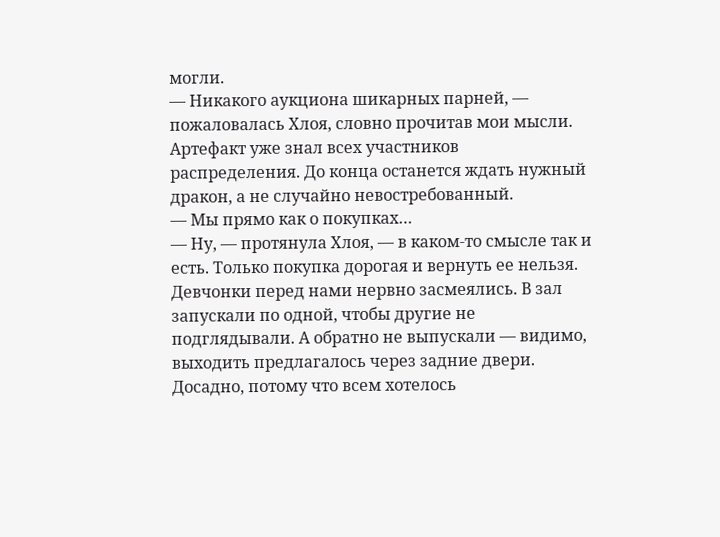могли.
— Никакого аукциона шикарных парней, — пожаловалась Хлоя, словно прочитав мои мысли.
Артефакт уже знал всех участников распределения. До конца останется ждать нужный дракон, а не случайно невостребованный.
— Мы прямо как о покупках…
— Ну, — протянула Хлоя, — в каком-то смысле так и есть. Только покупка дорогая и вернуть ее нельзя.
Девчонки перед нами нервно засмеялись. В зал запускали по одной, чтобы другие не подглядывали. А обратно не выпускали — видимо, выходить предлагалось через задние двери. Досадно, потому что всем хотелось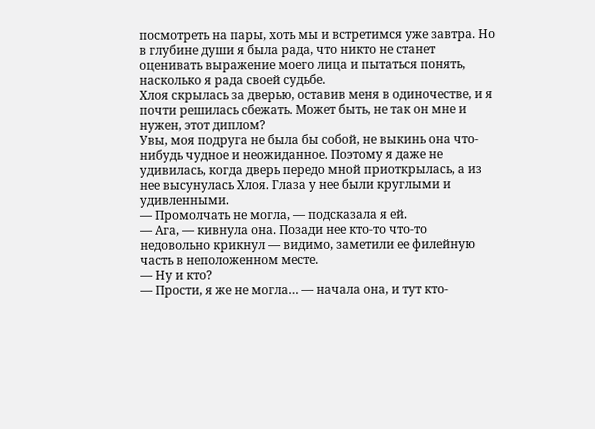посмотреть на пары, хоть мы и встретимся уже завтра. Но в глубине души я была рада, что никто не станет оценивать выражение моего лица и пытаться понять, насколько я рада своей судьбе.
Хлоя скрылась за дверью, оставив меня в одиночестве, и я почти решилась сбежать. Может быть, не так он мне и нужен, этот диплом?
Увы, моя подруга не была бы собой, не выкинь она что-нибудь чудное и неожиданное. Поэтому я даже не удивилась, когда дверь передо мной приоткрылась, а из нее высунулась Хлоя. Глаза у нее были круглыми и удивленными.
— Промолчать не могла, — подсказала я ей.
— Ага, — кивнула она. Позади нее кто-то что-то недовольно крикнул — видимо, заметили ее филейную часть в неположенном месте.
— Ну и кто?
— Прости, я же не могла… — начала она, и тут кто-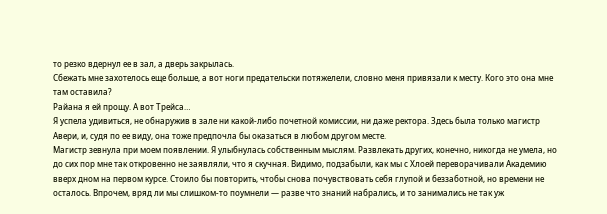то резко вдернул ее в зал, а дверь закрылась.
Сбежать мне захотелось еще больше, а вот ноги предательски потяжелели, словно меня привязали к месту. Кого это она мне там оставила?
Райана я ей прощу. А вот Трейса…
Я успела удивиться, не обнаружив в зале ни какой-либо почетной комиссии, ни даже ректора. Здесь была только магистр Авери, и, судя по ее виду, она тоже предпочла бы оказаться в любом другом месте.
Магистр зевнула при моем появлении. Я улыбнулась собственным мыслям. Развлекать других, конечно, никогда не умела, но до сих пор мне так откровенно не заявляли, что я скучная. Видимо, подзабыли, как мы с Хлоей переворачивали Академию вверх дном на первом курсе. Стоило бы повторить, чтобы снова почувствовать себя глупой и беззаботной, но времени не осталось. Впрочем, вряд ли мы слишком-то поумнели — разве что знаний набрались, и то занимались не так уж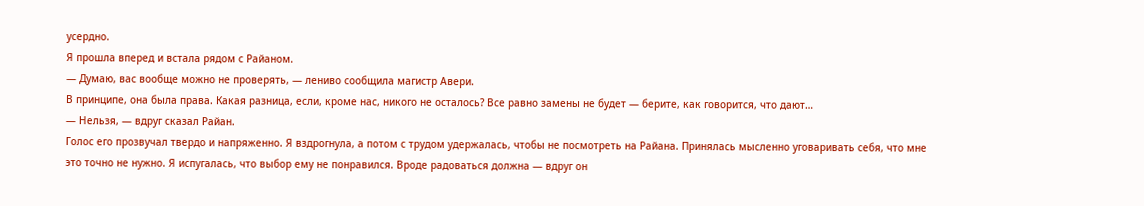усердно.
Я прошла вперед и встала рядом с Райаном.
— Думаю, вас вообще можно не проверять, — лениво сообщила магистр Авери.
В принципе, она была права. Какая разница, если, кроме нас, никого не осталось? Все равно замены не будет — берите, как говорится, что дают…
— Нельзя, — вдруг сказал Райан.
Голос его прозвучал твердо и напряженно. Я вздрогнула, а потом с трудом удержалась, чтобы не посмотреть на Райана. Принялась мысленно уговаривать себя, что мне это точно не нужно. Я испугалась, что выбор ему не понравился. Вроде радоваться должна — вдруг он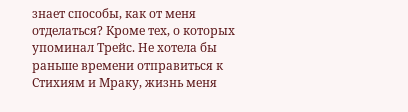знает способы, как от меня отделаться? Кроме тех, о которых упоминал Трейс. Не хотела бы раньше времени отправиться к Стихиям и Мраку, жизнь меня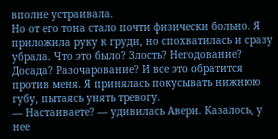вполне устраивала.
Но от его тона стало почти физически больно. Я приложила руку к груди, но спохватилась и сразу убрала. Что это было? Злость? Негодование? Досада? Разочарование? И все это обратится против меня. Я принялась покусывать нижнюю губу, пытаясь унять тревогу.
— Настаиваете? — удивилась Авери. Казалось, у нее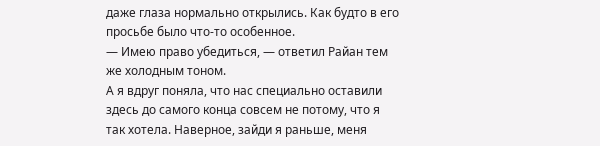даже глаза нормально открылись. Как будто в его просьбе было что-то особенное.
— Имею право убедиться, — ответил Райан тем же холодным тоном.
А я вдруг поняла, что нас специально оставили здесь до самого конца совсем не потому, что я так хотела. Наверное, зайди я раньше, меня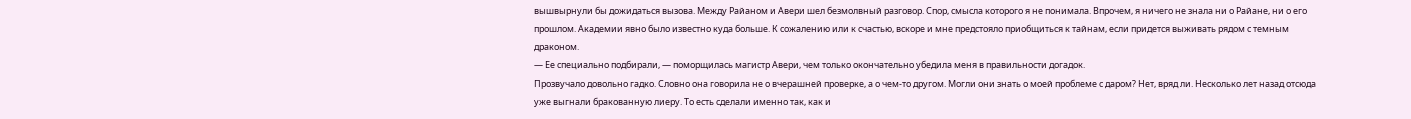вышвырнули бы дожидаться вызова. Между Райаном и Авери шел безмолвный разговор. Спор, смысла которого я не понимала. Впрочем, я ничего не знала ни о Райане, ни о его прошлом. Академии явно было известно куда больше. К сожалению или к счастью, вскоре и мне предстояло приобщиться к тайнам, если придется выживать рядом с темным драконом.
— Ее специально подбирали, — поморщилась магистр Авери, чем только окончательно убедила меня в правильности догадок.
Прозвучало довольно гадко. Словно она говорила не о вчерашней проверке, а о чем-то другом. Могли они знать о моей проблеме с даром? Нет, вряд ли. Несколько лет назад отсюда уже выгнали бракованную лиеру. То есть сделали именно так, как и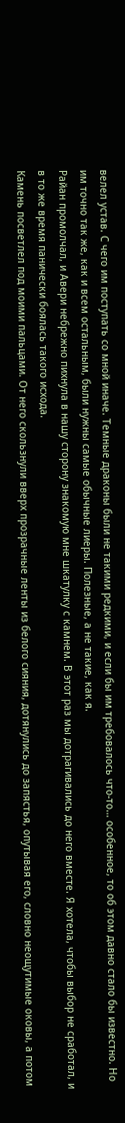велел устав. С чего им поступать со мной иначе. Темные драконы были не такими редкими, и если бы им требовалось что-то… особенное, то об этом давно стало бы известно. Но им точно так же, как и всем остальным, были нужны самые обычные лиеры. Полезные, а не такие, как я.
Райан промолчал, и Авери небрежно пихнула в нашу сторону знакомую мне шкатулку с камнем. В этот раз мы дотрагивались до него вместе. Я хотела, чтобы выбор не сработал, и в то же время панически боялась такого исхода.
Камень посветлел под моими пальцами. От него скользнули вверх прозрачные ленты из белого сияния, дотянулись до запястья, опутывая его, словно неощутимые оковы, а потом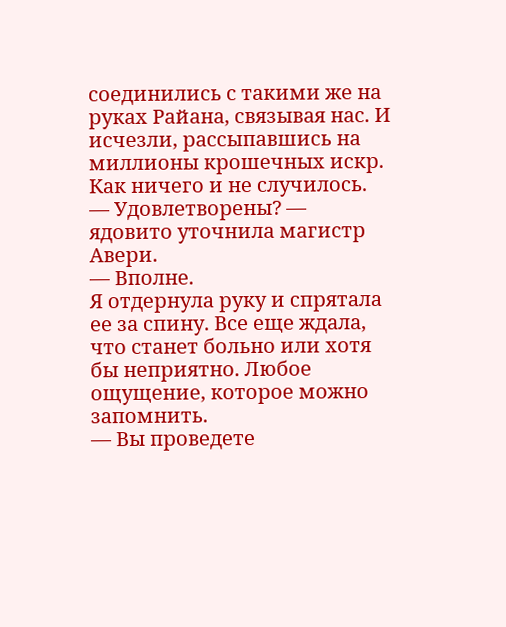соединились с такими же на руках Райана, связывая нас. И исчезли, рассыпавшись на миллионы крошечных искр.
Как ничего и не случилось.
— Удовлетворены? — ядовито уточнила магистр Авери.
— Вполне.
Я отдернула руку и спрятала ее за спину. Все еще ждала, что станет больно или хотя бы неприятно. Любое ощущение, которое можно запомнить.
— Вы проведете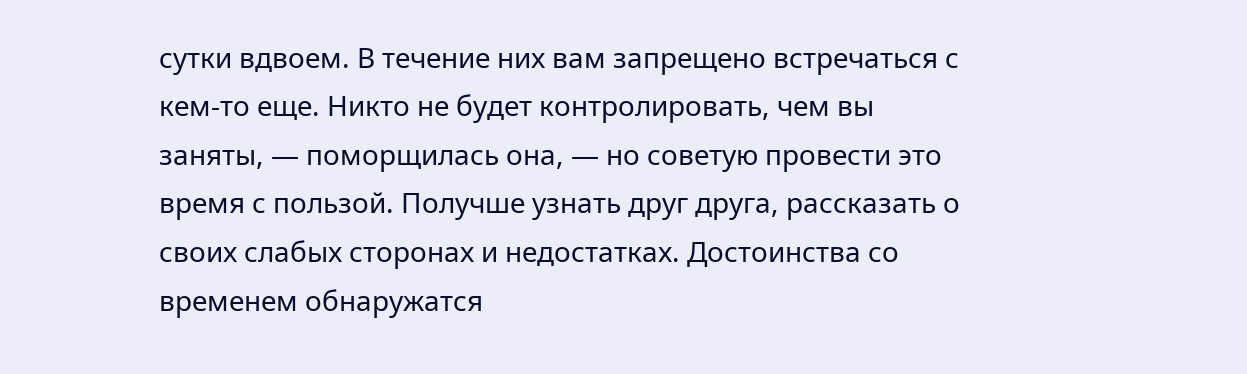сутки вдвоем. В течение них вам запрещено встречаться с кем-то еще. Никто не будет контролировать, чем вы заняты, — поморщилась она, — но советую провести это время с пользой. Получше узнать друг друга, рассказать о своих слабых сторонах и недостатках. Достоинства со временем обнаружатся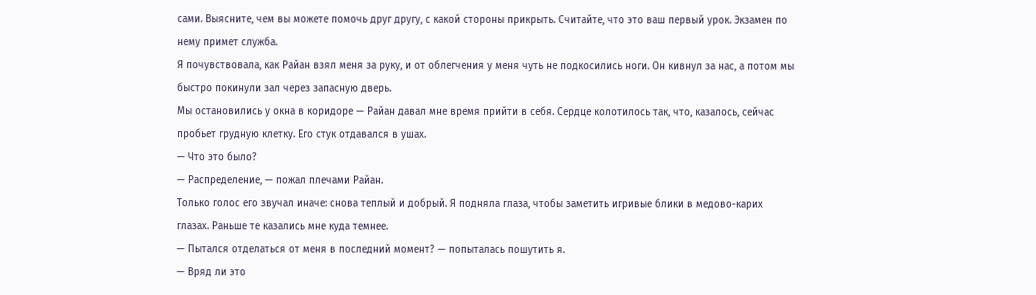сами. Выясните, чем вы можете помочь друг другу, с какой стороны прикрыть. Считайте, что это ваш первый урок. Экзамен по нему примет служба.
Я почувствовала, как Райан взял меня за руку, и от облегчения у меня чуть не подкосились ноги. Он кивнул за нас, а потом мы быстро покинули зал через запасную дверь.
Мы остановились у окна в коридоре — Райан давал мне время прийти в себя. Сердце колотилось так, что, казалось, сейчас пробьет грудную клетку. Его стук отдавался в ушах.
— Что это было?
— Распределение, — пожал плечами Райан.
Только голос его звучал иначе: снова теплый и добрый. Я подняла глаза, чтобы заметить игривые блики в медово-карих глазах. Раньше те казались мне куда темнее.
— Пытался отделаться от меня в последний момент? — попыталась пошутить я.
— Вряд ли это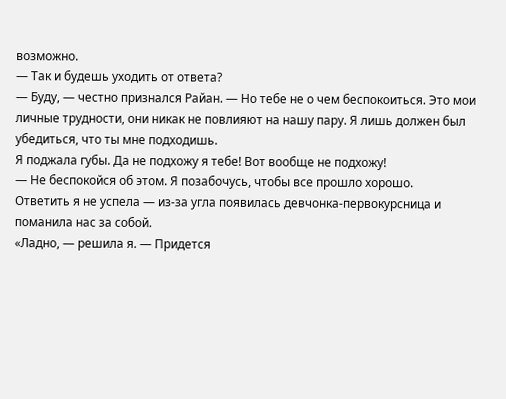возможно.
— Так и будешь уходить от ответа?
— Буду, — честно признался Райан. — Но тебе не о чем беспокоиться. Это мои личные трудности, они никак не повлияют на нашу пару. Я лишь должен был убедиться, что ты мне подходишь.
Я поджала губы. Да не подхожу я тебе! Вот вообще не подхожу!
— Не беспокойся об этом. Я позабочусь, чтобы все прошло хорошо.
Ответить я не успела — из-за угла появилась девчонка-первокурсница и поманила нас за собой.
«Ладно, — решила я. — Придется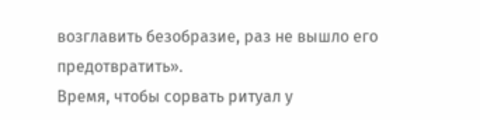возглавить безобразие, раз не вышло его предотвратить».
Время, чтобы сорвать ритуал у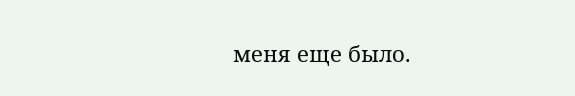меня еще было.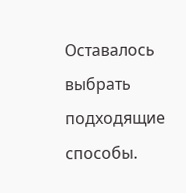Оставалось выбрать подходящие способы.